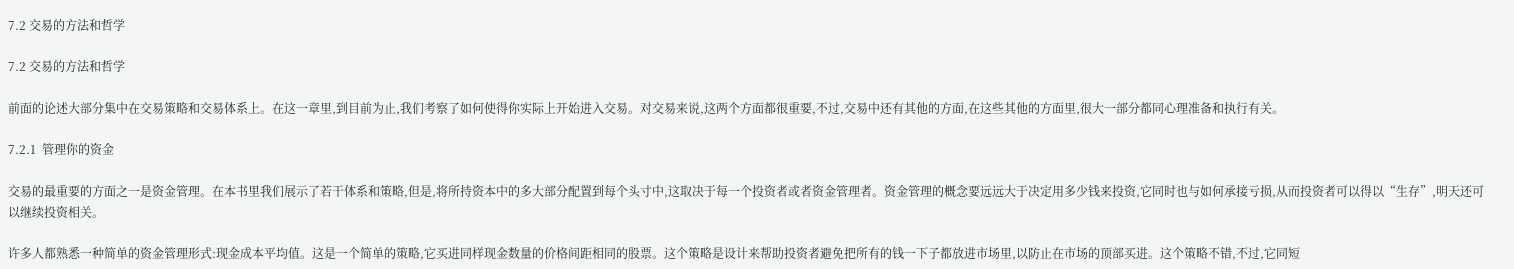7.2 交易的方法和哲学

7.2 交易的方法和哲学

前面的论述大部分集中在交易策略和交易体系上。在这一章里,到目前为止,我们考察了如何使得你实际上开始进入交易。对交易来说,这两个方面都很重要,不过,交易中还有其他的方面,在这些其他的方面里,很大一部分都同心理准备和执行有关。

7.2.1  管理你的资金

交易的最重要的方面之一是资金管理。在本书里我们展示了若干体系和策略,但是,将所持资本中的多大部分配置到每个头寸中,这取决于每一个投资者或者资金管理者。资金管理的概念要远远大于决定用多少钱来投资,它同时也与如何承接亏损,从而投资者可以得以“生存”,明天还可以继续投资相关。

许多人都熟悉一种简单的资金管理形式:现金成本平均值。这是一个简单的策略,它买进同样现金数量的价格间距相同的股票。这个策略是设计来帮助投资者避免把所有的钱一下子都放进市场里,以防止在市场的顶部买进。这个策略不错,不过,它同短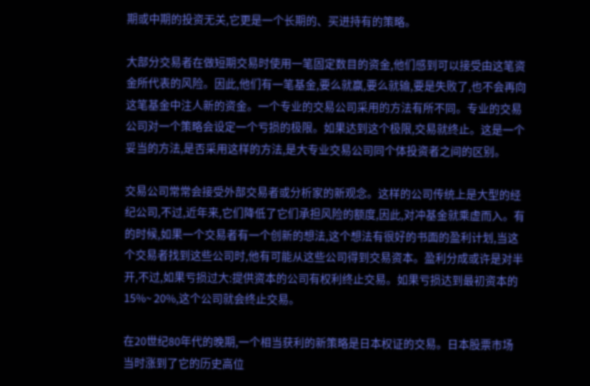期或中期的投资无关,它更是一个长期的、买进持有的策略。

大部分交易者在做短期交易时使用一笔固定数目的资金,他们感到可以接受由这笔资金所代表的风险。因此,他们有一笔基金,要么就赢,要么就输,要是失败了,也不会再向这笔基金中注人新的资金。一个专业的交易公司采用的方法有所不同。专业的交易公司对一个策略会设定一个亏损的极限。如果达到这个极限,交易就终止。这是一个妥当的方法,是否采用这样的方法,是大专业交易公司同个体投资者之间的区别。

交易公司常常会接受外部交易者或分析家的新观念。这样的公司传统上是大型的经纪公司,不过,近年来,它们降低了它们承担风险的额度,因此,对冲基金就乘虚而入。有的时候,如果一个交易者有一个创新的想法,这个想法有很好的书面的盈利计划,当这个交易者找到这些公司时,他有可能从这些公司得到交易资本。盈利分成或许是对半开,不过,如果亏损过大:提供资本的公司有权利终止交易。如果亏损达到最初资本的15%~ 20%,这个公司就会终止交易。

在20世纪80年代的晚期,一个相当获利的新策略是日本权证的交易。日本股票市场当时涨到了它的历史高位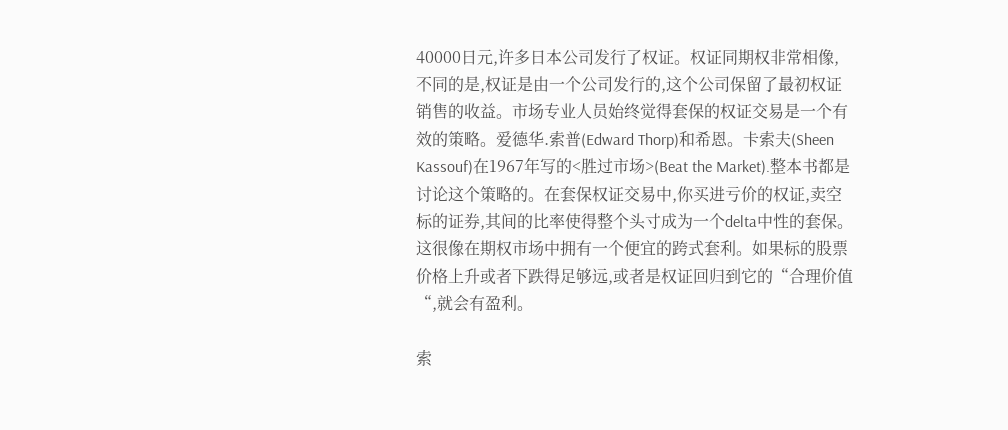40000日元,许多日本公司发行了权证。权证同期权非常相像,不同的是,权证是由一个公司发行的,这个公司保留了最初权证销售的收益。市场专业人员始终觉得套保的权证交易是一个有效的策略。爱德华.索普(Edward Thorp)和希恩。卡索夫(Sheen Kassouf)在1967年写的<胜过市场>(Beat the Market).整本书都是讨论这个策略的。在套保权证交易中,你买进亏价的权证,卖空标的证券,其间的比率使得整个头寸成为一个delta中性的套保。这很像在期权市场中拥有一个便宜的跨式套利。如果标的股票价格上升或者下跌得足够远,或者是权证回归到它的“合理价值“,就会有盈利。

索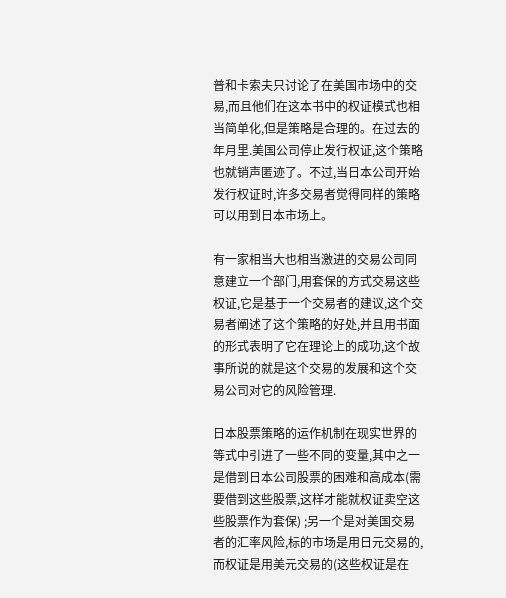普和卡索夫只讨论了在美国市场中的交易,而且他们在这本书中的权证模式也相当简单化,但是策略是合理的。在过去的年月里.美国公司停止发行权证,这个策略也就销声匿迹了。不过,当日本公司开始发行权证时,许多交易者觉得同样的策略可以用到日本市场上。

有一家相当大也相当激进的交易公司同意建立一个部门,用套保的方式交易这些权证,它是基于一个交易者的建议,这个交易者阐述了这个策略的好处,并且用书面的形式表明了它在理论上的成功,这个故事所说的就是这个交易的发展和这个交易公司对它的风险管理.

日本股票策略的运作机制在现实世界的等式中引进了一些不同的变量,其中之一是借到日本公司股票的困难和高成本(需要借到这些股票,这样才能就权证卖空这些股票作为套保) ;另一个是对美国交易者的汇率风险,标的市场是用日元交易的,而权证是用美元交易的(这些权证是在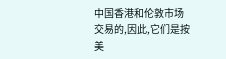中国香港和伦敦市场交易的,因此,它们是按美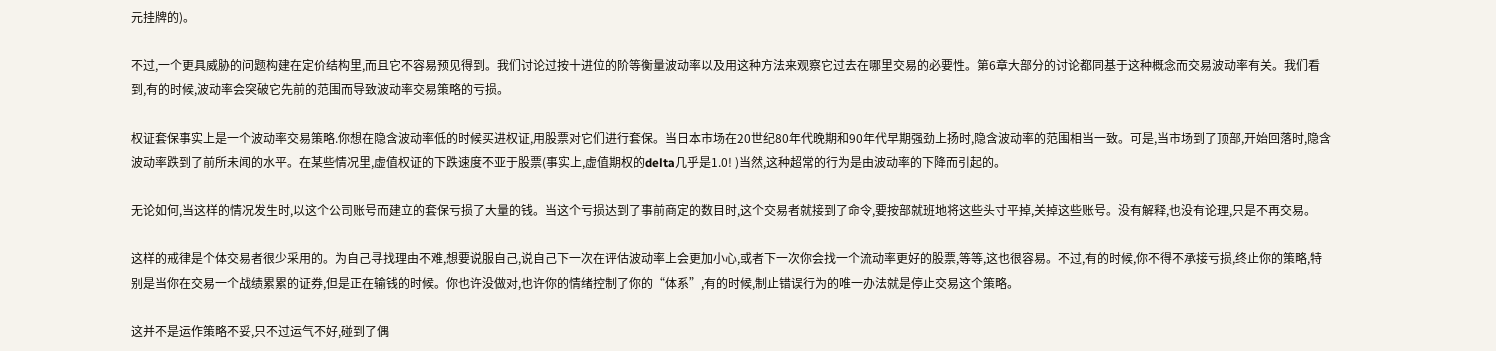元挂牌的)。

不过,一个更具威胁的问题构建在定价结构里,而且它不容易预见得到。我们讨论过按十进位的阶等衡量波动率以及用这种方法来观察它过去在哪里交易的必要性。第6章大部分的讨论都同基于这种概念而交易波动率有关。我们看到,有的时候,波动率会突破它先前的范围而导致波动率交易策略的亏损。

权证套保事实上是一个波动率交易策略.你想在隐含波动率低的时候买进权证,用股票对它们进行套保。当日本市场在20世纪80年代晚期和90年代早期强劲上扬时,隐含波动率的范围相当一致。可是,当市场到了顶部,开始回落时,隐含波动率跌到了前所未闻的水平。在某些情况里,虚值权证的下跌速度不亚于股票(事实上,虚值期权的delta几乎是1.0! )当然,这种超常的行为是由波动率的下降而引起的。

无论如何,当这样的情况发生时,以这个公司账号而建立的套保亏损了大量的钱。当这个亏损达到了事前商定的数目时,这个交易者就接到了命令,要按部就班地将这些头寸平掉,关掉这些账号。没有解释,也没有论理,只是不再交易。

这样的戒律是个体交易者很少采用的。为自己寻找理由不难,想要说服自己,说自己下一次在评估波动率上会更加小心,或者下一次你会找一个流动率更好的股票,等等,这也很容易。不过,有的时候,你不得不承接亏损,终止你的策略,特别是当你在交易一个战绩累累的证券,但是正在输钱的时候。你也许没做对,也许你的情绪控制了你的“体系”,有的时候,制止错误行为的唯一办法就是停止交易这个策略。

这并不是运作策略不妥,只不过运气不好,碰到了偶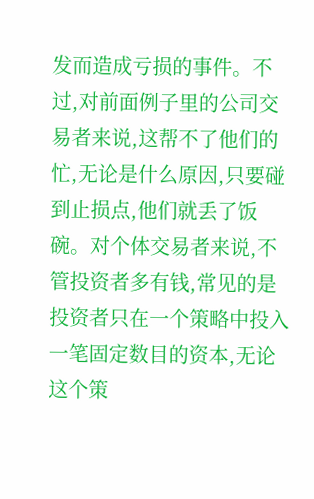发而造成亏损的事件。不过,对前面例子里的公司交易者来说,这帮不了他们的忙,无论是什么原因,只要碰到止损点,他们就丢了饭碗。对个体交易者来说,不管投资者多有钱,常见的是投资者只在一个策略中投入一笔固定数目的资本,无论这个策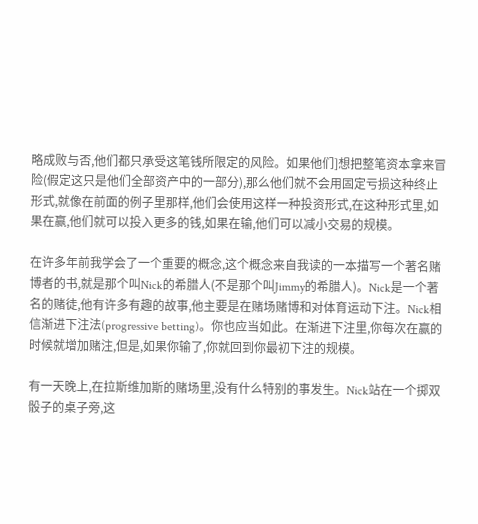略成败与否,他们都只承受这笔钱所限定的风险。如果他们]想把整笔资本拿来冒险(假定这只是他们全部资产中的一部分),那么他们就不会用固定亏损这种终止形式,就像在前面的例子里那样,他们会使用这样一种投资形式,在这种形式里,如果在赢,他们就可以投入更多的钱,如果在输,他们可以减小交易的规模。

在许多年前我学会了一个重要的概念,这个概念来自我读的一本描写一个著名赌博者的书,就是那个叫Nick的希腊人(不是那个叫Jimmy的希腊人)。Nick是一个著名的赌徒,他有许多有趣的故事,他主要是在赌场赌博和对体育运动下注。Nick相信渐进下注法(progressive betting)。你也应当如此。在渐进下注里,你每次在赢的时候就增加赌注,但是,如果你输了,你就回到你最初下注的规模。

有一天晚上,在拉斯维加斯的赌场里,没有什么特别的事发生。Nick站在一个掷双骰子的桌子旁,这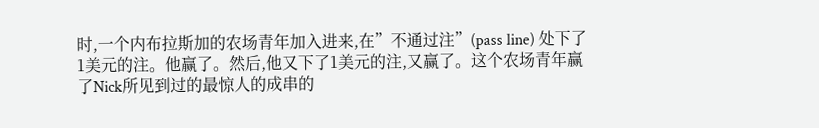时,一个内布拉斯加的农场青年加入进来,在”不通过注”(pass line) 处下了1美元的注。他赢了。然后,他又下了1美元的注,又赢了。这个农场青年赢了Nick所见到过的最惊人的成串的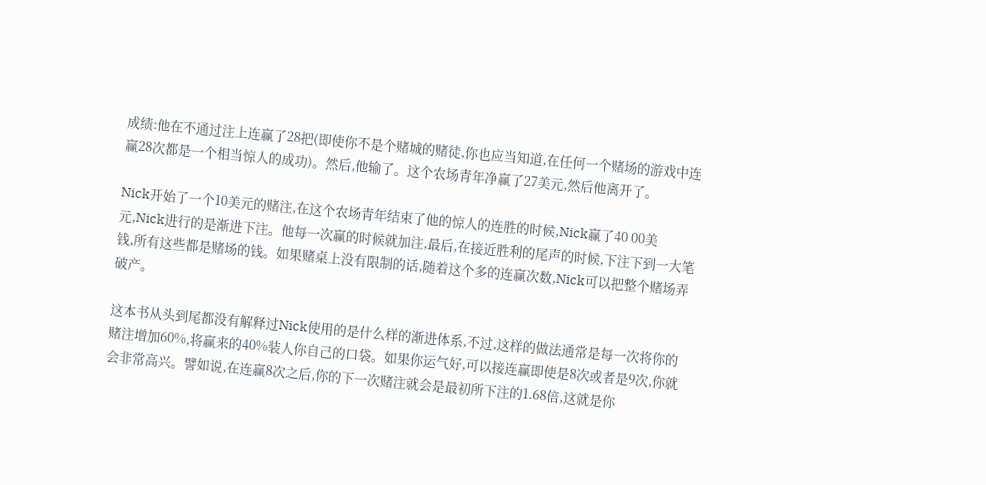成绩:他在不通过注上连赢了28把(即使你不是个赌城的赌徒,你也应当知道,在任何一个赌场的游戏中连赢28次都是一个相当惊人的成功)。然后,他输了。这个农场青年净赢了27美元,然后他离开了。

Nick开始了一个10美元的赌注,在这个农场青年结束了他的惊人的连胜的时候,Nick赢了40 00美元,Nick进行的是渐进下注。他每一次赢的时候就加注,最后,在接近胜利的尾声的时候,下注下到一大笔钱,所有这些都是赌场的钱。如果赌桌上没有限制的话,随着这个多的连赢次数,Nick可以把整个赌场弄破产。

这本书从头到尾都没有解释过Nick使用的是什么样的渐进体系,不过,这样的做法通常是每一次将你的赌注增加60%,将赢来的40%装人你自己的口袋。如果你运气好,可以接连赢即使是8次或者是9次,你就会非常高兴。譬如说,在连赢8次之后,你的下一次赌注就会是最初所下注的1.68倍,这就是你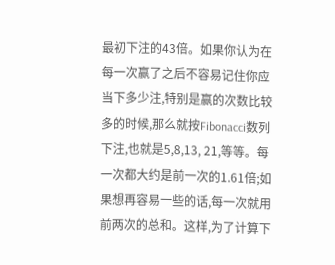最初下注的43倍。如果你认为在每一次赢了之后不容易记住你应当下多少注,特别是赢的次数比较多的时候,那么就按Fibonacci数列下注,也就是5,8,13, 21,等等。每一次都大约是前一次的1.61倍;如果想再容易一些的话,每一次就用前两次的总和。这样,为了计算下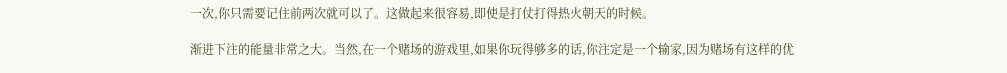一次,你只需要记住前两次就可以了。这做起来很容易,即使是打仗打得热火朝天的时候。

渐进下注的能量非常之大。当然,在一个赌场的游戏里,如果你玩得够多的话,你注定是一个输家,因为赌场有这样的优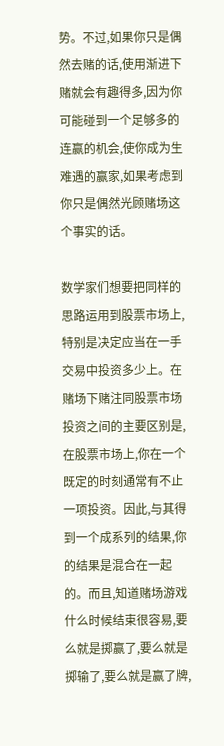势。不过,如果你只是偶然去赌的话,使用渐进下赌就会有趣得多,因为你可能碰到一个足够多的连赢的机会,使你成为生难遇的赢家,如果考虑到你只是偶然光顾赌场这个事实的话。

数学家们想要把同样的思路运用到股票市场上,特别是决定应当在一手交易中投资多少上。在赌场下赌注同股票市场投资之间的主要区别是,在股票市场上,你在一个既定的时刻通常有不止一项投资。因此,与其得到一个成系列的结果,你的结果是混合在一起的。而且,知道赌场游戏什么时候结束很容易,要么就是掷赢了,要么就是掷输了,要么就是赢了牌,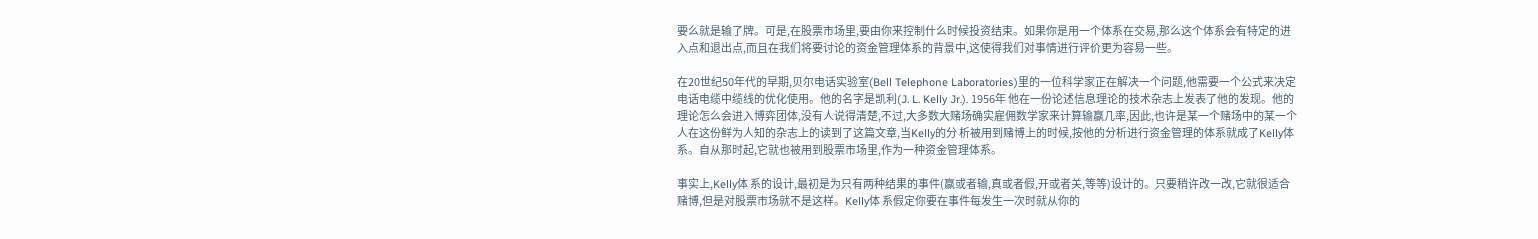要么就是输了牌。可是,在股票市场里,要由你来控制什么时候投资结束。如果你是用一个体系在交易,那么这个体系会有特定的进入点和退出点,而且在我们将要讨论的资金管理体系的背景中,这使得我们对事情进行评价更为容易一些。

在20世纪50年代的早期,贝尔电话实验室(Bell Telephone Laboratories)里的一位科学家正在解决一个问题,他需要一个公式来决定电话电缆中缆线的优化使用。他的名字是凯利(J. L. Kelly Jr.). 1956年 他在一份论述信息理论的技术杂志上发表了他的发现。他的理论怎么会进入博弈团体,没有人说得清楚,不过,大多数大赌场确实雇佣数学家来计算输赢几率,因此,也许是某一个赌场中的某一个人在这份鲜为人知的杂志上的读到了这篇文章,当Kelly的分 析被用到赌博上的时候,按他的分析进行资金管理的体系就成了Kelly体系。自从那时起,它就也被用到股票市场里,作为一种资金管理体系。

事实上,Kelly体 系的设计,最初是为只有两种结果的事件(赢或者输,真或者假,开或者关,等等)设计的。只要稍许改一改,它就很适合赌博,但是对股票市场就不是这样。Kelly体 系假定你要在事件每发生一次时就从你的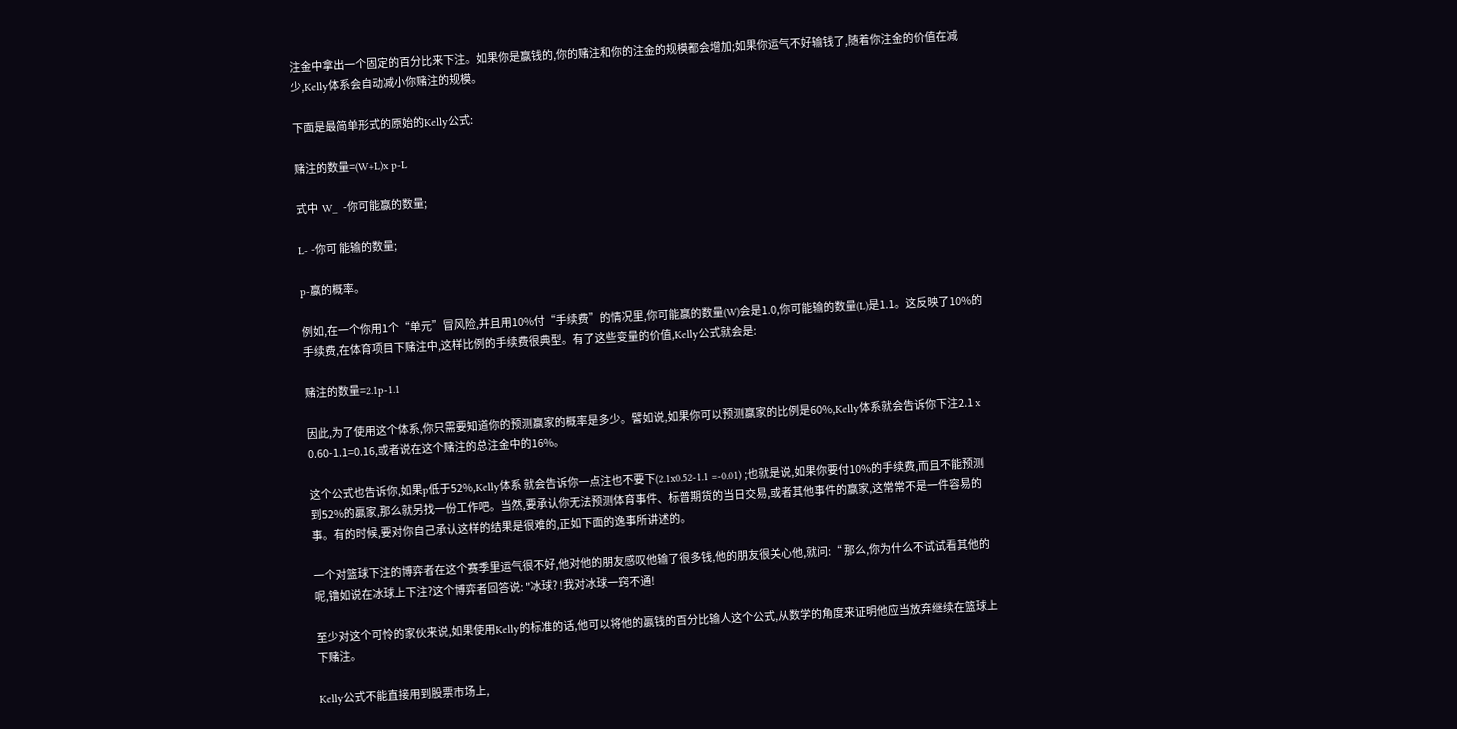注金中拿出一个固定的百分比来下注。如果你是赢钱的,你的赌注和你的注金的规模都会增加;如果你运气不好输钱了,随着你注金的价值在减少,Kelly体系会自动减小你赌注的规模。

下面是最简单形式的原始的Kelly公式:

赌注的数量=(W+L)x p-L

式中  W_  -你可能赢的数量;

L- -你可 能输的数量;

p-赢的概率。

例如,在一个你用1个“单元”冒风险,并且用10%付“手续费”的情况里,你可能赢的数量(W)会是1.0,你可能输的数量(L)是1.1。这反映了10%的手续费,在体育项目下赌注中,这样比例的手续费很典型。有了这些变量的价值,Kelly公式就会是:

赌注的数量=2.1p-1.1

因此,为了使用这个体系,你只需要知道你的预测赢家的概率是多少。譬如说,如果你可以预测赢家的比例是60%,Kelly体系就会告诉你下注2.1 x 0.60-1.1=0.16,或者说在这个赌注的总注金中的16%。

这个公式也告诉你,如果p低于52%,Kelly体系 就会告诉你一点注也不要下(2.1x0.52-1.1 =-0.01) ;也就是说,如果你要付10%的手续费,而且不能预测到52%的贏家,那么就另找一份工作吧。当然,要承认你无法预测体育事件、标普期货的当日交易,或者其他事件的赢家,这常常不是一件容易的事。有的时候,要对你自己承认这样的结果是很难的,正如下面的逸事所讲述的。

一个对篮球下注的博弈者在这个赛季里运气很不好,他对他的朋友感叹他输了很多钱,他的朋友很关心他,就问:“ 那么,你为什么不试试看其他的呢,镥如说在冰球上下注?这个博弈者回答说: "冰球? !我对冰球一窍不通!

至少对这个可怜的家伙来说,如果使用Kelly的标准的话,他可以将他的贏钱的百分比输人这个公式,从数学的角度来证明他应当放弃继续在篮球上下赌注。

Kelly公式不能直接用到股票市场上,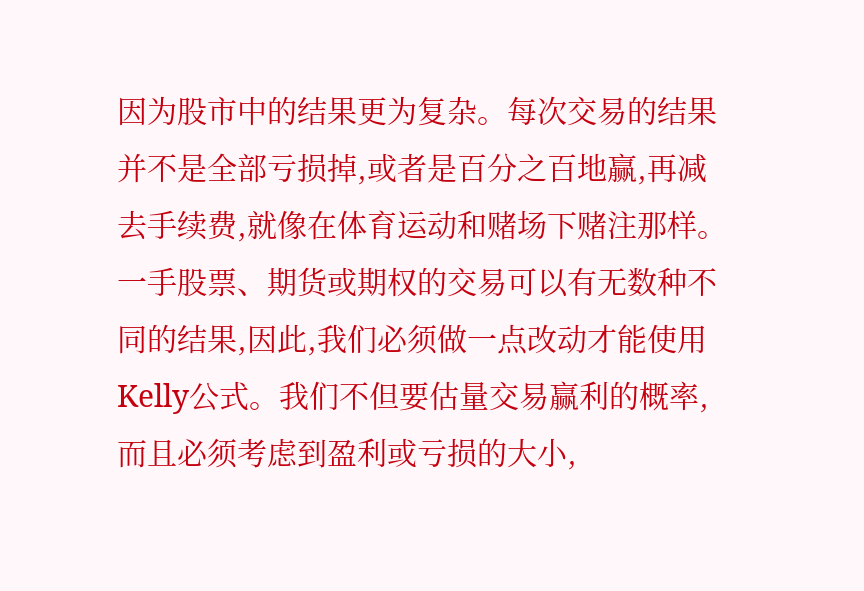因为股市中的结果更为复杂。每次交易的结果并不是全部亏损掉,或者是百分之百地赢,再减去手续费,就像在体育运动和赌场下赌注那样。一手股票、期货或期权的交易可以有无数种不同的结果,因此,我们必须做一点改动才能使用Kelly公式。我们不但要估量交易赢利的概率,而且必须考虑到盈利或亏损的大小,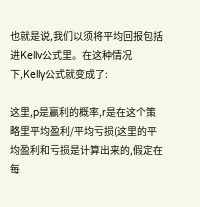也就是说,我们以须将平均回报包括进Kellv公式里。在这种情况下,Kelly公式就变成了:

这里,p是赢利的概率,r是在这个策略里平均盈利/平均亏损(这里的平均盈利和亏损是计算出来的,假定在每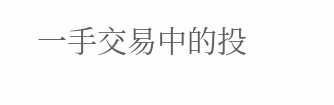一手交易中的投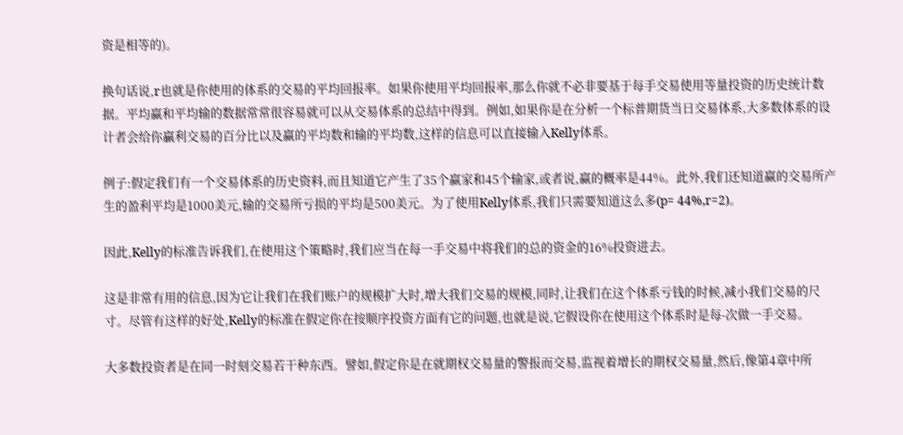资是相等的)。

换句话说,r也就是你使用的体系的交易的平均回报率。如果你使用平均回报率,那么你就不必非要基于每手交易使用等量投资的历史统计数据。平均赢和平均输的数据常常很容易就可以从交易体系的总结中得到。例如,如果你是在分析一个标普期货当日交易体系,大多数体系的设计者会给你贏利交易的百分比以及赢的平均数和输的平均数,这样的信息可以直接输入Kelly体系。

例子:假定我们有一个交易体系的历史资料,而且知道它产生了35个赢家和45个输家,或者说,赢的概率是44%。此外,我们还知道赢的交易所产生的盈利平均是1000美元,输的交易所亏损的平均是500美元。为了使用Kelly体系,我们只需要知道这么多(p= 44%,r=2)。

因此,Kelly的标准告诉我们,在使用这个策略时,我们应当在每一手交易中将我们的总的资金的16%投资进去。

这是非常有用的信息,因为它让我们在我们账户的规模扩大时,增大我们交易的规模,同时,让我们在这个体系亏钱的时候,减小我们交易的尺寸。尽管有这样的好处,Kelly的标准在假定你在按顺序投资方面有它的问题,也就是说,它假设你在使用这个体系时是每-次做一手交易。

大多数投资者是在同一时刻交易若干种东西。譬如,假定你是在就期权交易量的警报而交易,监视着增长的期权交易量,然后,像第4章中所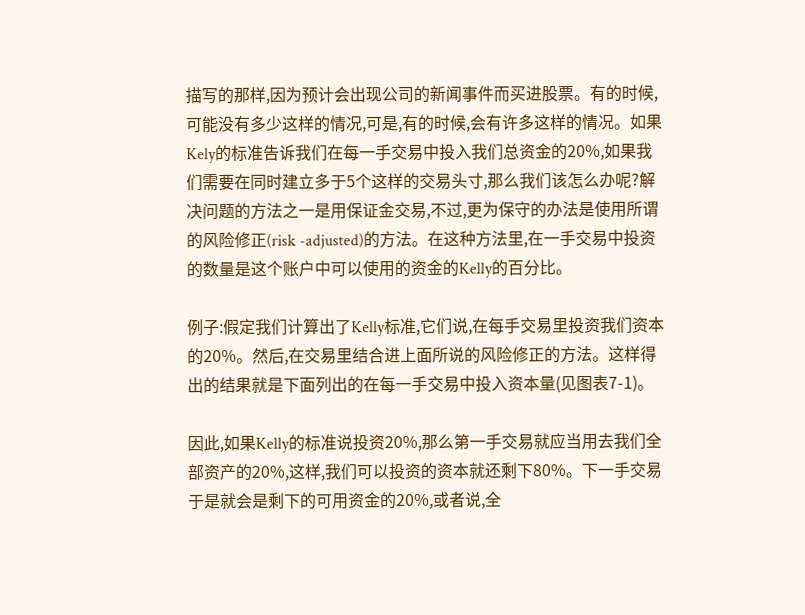描写的那样,因为预计会出现公司的新闻事件而买进股票。有的时候,可能没有多少这样的情况,可是,有的时候,会有许多这样的情况。如果Kely的标准告诉我们在每一手交易中投入我们总资金的20%,如果我们需要在同时建立多于5个这样的交易头寸,那么我们该怎么办呢?解决问题的方法之一是用保证金交易,不过,更为保守的办法是使用所谓的风险修正(risk -adjusted)的方法。在这种方法里,在一手交易中投资的数量是这个账户中可以使用的资金的Kelly的百分比。

例子:假定我们计算出了Kelly标准,它们说,在每手交易里投资我们资本的20%。然后,在交易里结合进上面所说的风险修正的方法。这样得出的结果就是下面列出的在每一手交易中投入资本量(见图表7-1)。

因此,如果Kelly的标准说投资20%,那么第一手交易就应当用去我们全部资产的20%,这样,我们可以投资的资本就还剩下80%。下一手交易于是就会是剩下的可用资金的20%,或者说,全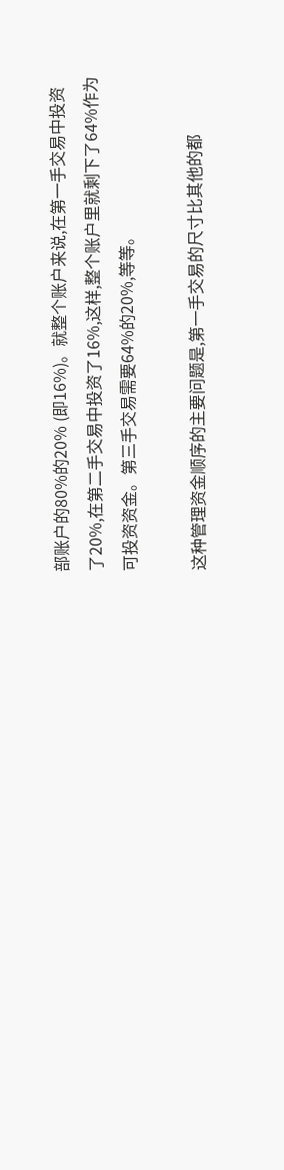部账户的80%的20% (即16%)。就整个账户来说,在第一手交易中投资了20%,在第二手交易中投资了16%,这样,整个账户里就剩下了64%作为可投资资金。第三手交易需要64%的20%,等等。

这种管理资金顺序的主要问题是,第一手交易的尺寸比其他的都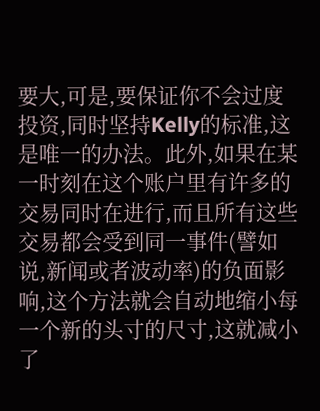要大,可是,要保证你不会过度投资,同时坚持Kelly的标准,这是唯一的办法。此外,如果在某一时刻在这个账户里有许多的交易同时在进行,而且所有这些交易都会受到同一事件(譬如说,新闻或者波动率)的负面影响,这个方法就会自动地缩小每一个新的头寸的尺寸,这就减小了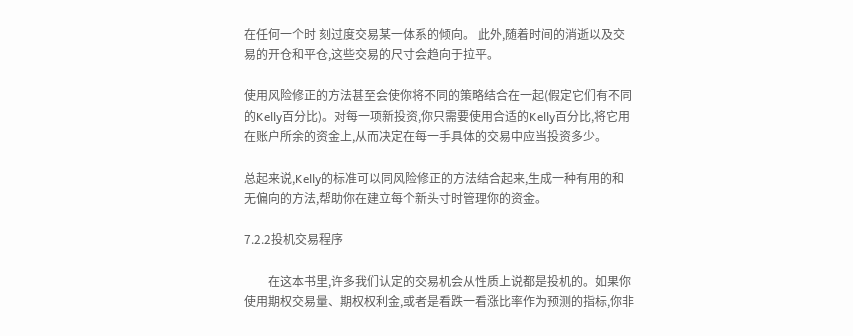在任何一个时 刻过度交易某一体系的倾向。 此外,随着时间的消逝以及交易的开仓和平仓,这些交易的尺寸会趋向于拉平。

使用风险修正的方法甚至会使你将不同的策略结合在一起(假定它们有不同的Kelly百分比)。对每一项新投资,你只需要使用合适的Kelly百分比,将它用在账户所余的资金上,从而决定在每一手具体的交易中应当投资多少。

总起来说,Kelly的标准可以同风险修正的方法结合起来,生成一种有用的和无偏向的方法,帮助你在建立每个新头寸时管理你的资金。

7.2.2投机交易程序

        在这本书里,许多我们认定的交易机会从性质上说都是投机的。如果你使用期权交易量、期权权利金,或者是看跌一看涨比率作为预测的指标,你非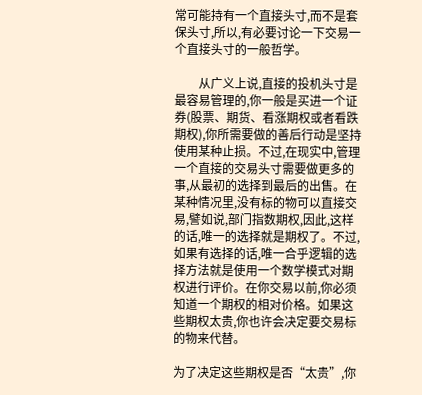常可能持有一个直接头寸,而不是套保头寸,所以,有必要讨论一下交易一个直接头寸的一般哲学。

        从广义上说,直接的投机头寸是最容易管理的,你一般是买进一个证券(股票、期货、看涨期权或者看跌期权),你所需要做的善后行动是坚持使用某种止损。不过,在现实中,管理一个直接的交易头寸需要做更多的事,从最初的选择到最后的出售。在某种情况里,没有标的物可以直接交易,譬如说,部门指数期权,因此,这样的话,唯一的选择就是期权了。不过,如果有选择的话,唯一合乎逻辑的选择方法就是使用一个数学模式对期权进行评价。在你交易以前,你必须知道一个期权的相对价格。如果这些期权太贵,你也许会决定要交易标的物来代替。

为了决定这些期权是否“太贵”,你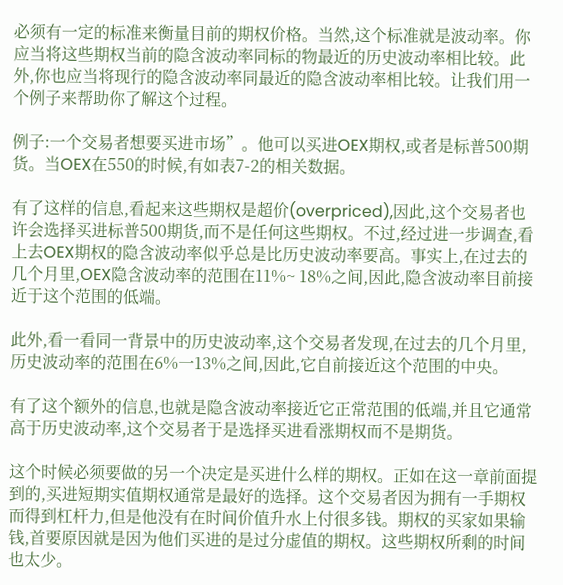必须有一定的标准来衡量目前的期权价格。当然,这个标准就是波动率。你应当将这些期权当前的隐含波动率同标的物最近的历史波动率相比较。此外,你也应当将现行的隐含波动率同最近的隐含波动率相比较。让我们用一个例子来帮助你了解这个过程。

例子:一个交易者想要买进市场”。他可以买进OEX期权,或者是标普500期货。当OEX在550的时候,有如表7-2的相关数据。

有了这样的信息,看起来这些期权是超价(overpriced),因此,这个交易者也许会选择买进标普500期货,而不是任何这些期权。不过,经过进一步调查,看上去OEX期权的隐含波动率似乎总是比历史波动率要高。事实上,在过去的几个月里,OEX隐含波动率的范围在11%~ 18%之间,因此,隐含波动率目前接近于这个范围的低端。

此外,看一看同一背景中的历史波动率,这个交易者发现,在过去的几个月里,历史波动率的范围在6%一13%之间,因此,它自前接近这个范围的中央。

有了这个额外的信息,也就是隐含波动率接近它正常范围的低端,并且它通常高于历史波动率,这个交易者于是选择买进看涨期权而不是期货。

这个时候必须要做的另一个决定是买进什么样的期权。正如在这一章前面提到的,买进短期实值期权通常是最好的选择。这个交易者因为拥有一手期权而得到杠杆力,但是他没有在时间价值升水上付很多钱。期权的买家如果输钱,首要原因就是因为他们买进的是过分虚值的期权。这些期权所剩的时间也太少。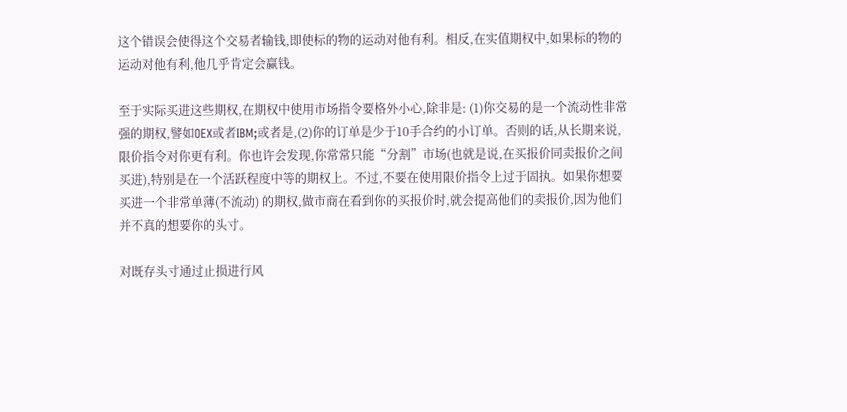这个错误会使得这个交易者输钱,即使标的物的运动对他有利。相反,在实值期权中,如果标的物的运动对他有利,他几乎肯定会赢钱。

至于实际买进这些期权,在期权中使用市场指令要格外小心,除非是: (1)你交易的是一个流动性非常强的期权,譬如OEX或者IBM;或者是,(2)你的订单是少于10手合约的小订单。否则的话,从长期来说,限价指令对你更有利。你也许会发现,你常常只能“分割”市场(也就是说,在买报价同卖报价之间买进),特别是在一个活跃程度中等的期权上。不过,不要在使用限价指令上过于固执。如果你想要买进一个非常单薄(不流动) 的期权,做市商在看到你的买报价时,就会提高他们的卖报价,因为他们并不真的想要你的头寸。

对既存头寸通过止损进行风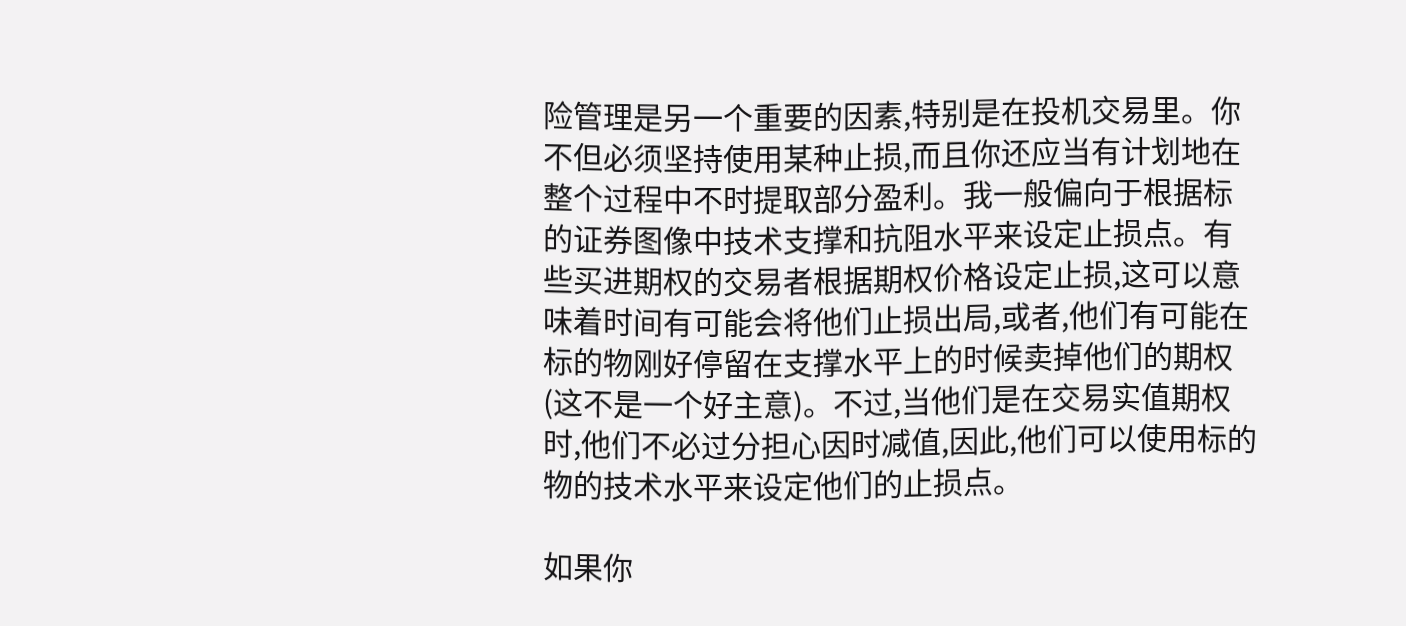险管理是另一个重要的因素,特别是在投机交易里。你不但必须坚持使用某种止损,而且你还应当有计划地在整个过程中不时提取部分盈利。我一般偏向于根据标的证券图像中技术支撑和抗阻水平来设定止损点。有些买进期权的交易者根据期权价格设定止损,这可以意味着时间有可能会将他们止损出局,或者,他们有可能在标的物刚好停留在支撑水平上的时候卖掉他们的期权(这不是一个好主意)。不过,当他们是在交易实值期权时,他们不必过分担心因时减值,因此,他们可以使用标的物的技术水平来设定他们的止损点。

如果你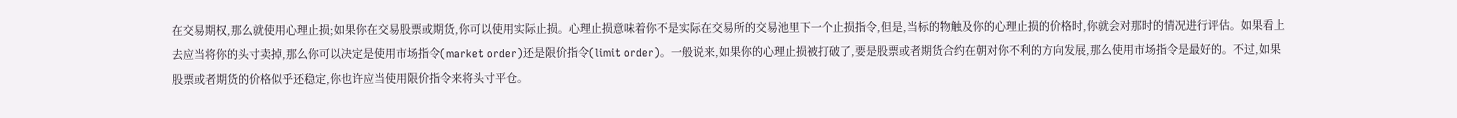在交易期权,那么就使用心理止损;如果你在交易股票或期货,你可以使用实际止损。心理止损意味着你不是实际在交易所的交易池里下一个止损指令,但是,当标的物触及你的心理止损的价格时,你就会对那时的情况进行评估。如果看上去应当将你的头寸卖掉,那么你可以决定是使用市场指令(market order)还是限价指令(limit order)。一般说来,如果你的心理止损被打破了,要是股票或者期货合约在朝对你不利的方向发展,那么使用市场指令是最好的。不过,如果股票或者期货的价格似乎还稳定,你也许应当使用限价指令来将头寸平仓。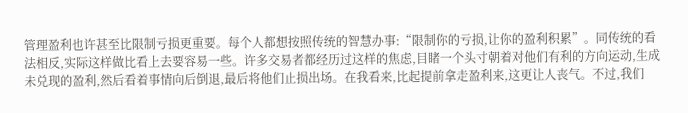管理盈利也许甚至比限制亏损更重要。每个人都想按照传统的智慧办事:“限制你的亏损,让你的盈利积累”。同传统的看法相反,实际这样做比看上去要容易一些。许多交易者都经历过这样的焦虑,目睹一个头寸朝着对他们有利的方向运动,生成未兑现的盈利,然后看着事情向后倒退,最后将他们止损出场。在我看来,比起提前拿走盈利来,这更让人丧气。不过,我们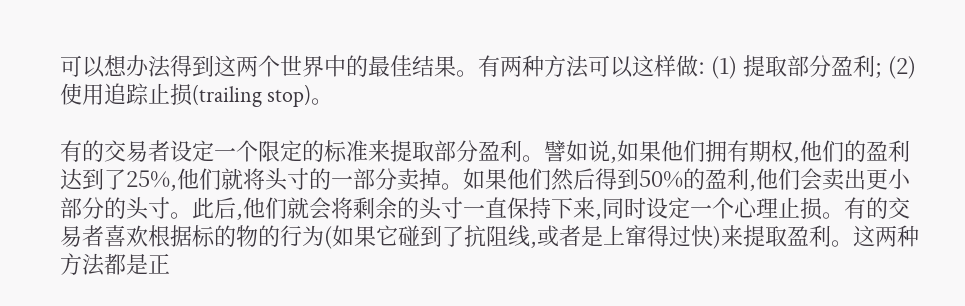可以想办法得到这两个世界中的最佳结果。有两种方法可以这样做: (1) 提取部分盈利; (2) 使用追踪止损(trailing stop)。

有的交易者设定一个限定的标准来提取部分盈利。譬如说,如果他们拥有期权,他们的盈利达到了25%,他们就将头寸的一部分卖掉。如果他们然后得到50%的盈利,他们会卖出更小部分的头寸。此后,他们就会将剩余的头寸一直保持下来,同时设定一个心理止损。有的交易者喜欢根据标的物的行为(如果它碰到了抗阻线,或者是上窜得过快)来提取盈利。这两种方法都是正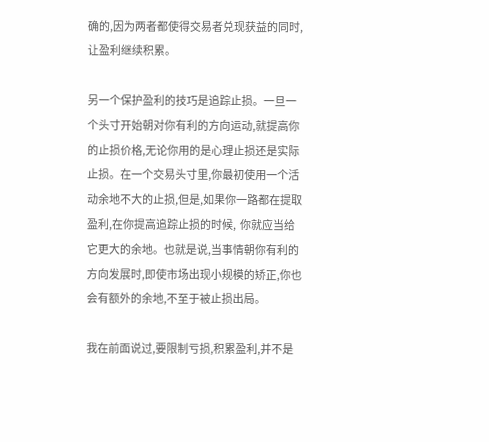确的,因为两者都使得交易者兑现获益的同时,让盈利继续积累。

另一个保护盈利的技巧是追踪止损。一旦一个头寸开始朝对你有利的方向运动,就提高你的止损价格,无论你用的是心理止损还是实际止损。在一个交易头寸里,你最初使用一个活动余地不大的止损,但是,如果你一路都在提取盈利,在你提高追踪止损的时候,  你就应当给它更大的余地。也就是说,当事情朝你有利的方向发展时,即使市场出现小规模的矫正,你也会有额外的余地,不至于被止损出局。

我在前面说过,要限制亏损,积累盈利,并不是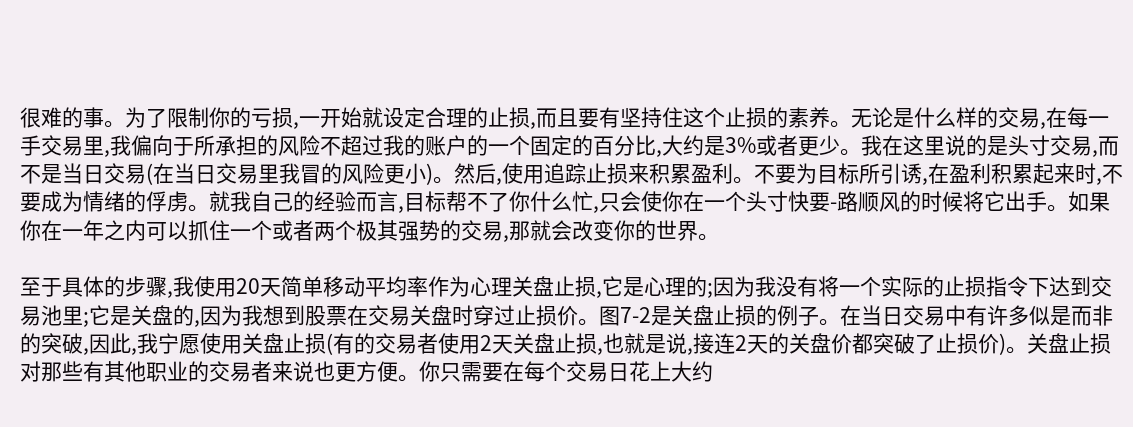很难的事。为了限制你的亏损,一开始就设定合理的止损,而且要有坚持住这个止损的素养。无论是什么样的交易,在每一手交易里,我偏向于所承担的风险不超过我的账户的一个固定的百分比,大约是3%或者更少。我在这里说的是头寸交易,而不是当日交易(在当日交易里我冒的风险更小)。然后,使用追踪止损来积累盈利。不要为目标所引诱,在盈利积累起来时,不要成为情绪的俘虏。就我自己的经验而言,目标帮不了你什么忙,只会使你在一个头寸快要-路顺风的时候将它出手。如果你在一年之内可以抓住一个或者两个极其强势的交易,那就会改变你的世界。

至于具体的步骤,我使用20天简单移动平均率作为心理关盘止损,它是心理的;因为我没有将一个实际的止损指令下达到交易池里;它是关盘的,因为我想到股票在交易关盘时穿过止损价。图7-2是关盘止损的例子。在当日交易中有许多似是而非的突破,因此,我宁愿使用关盘止损(有的交易者使用2天关盘止损,也就是说,接连2天的关盘价都突破了止损价)。关盘止损对那些有其他职业的交易者来说也更方便。你只需要在每个交易日花上大约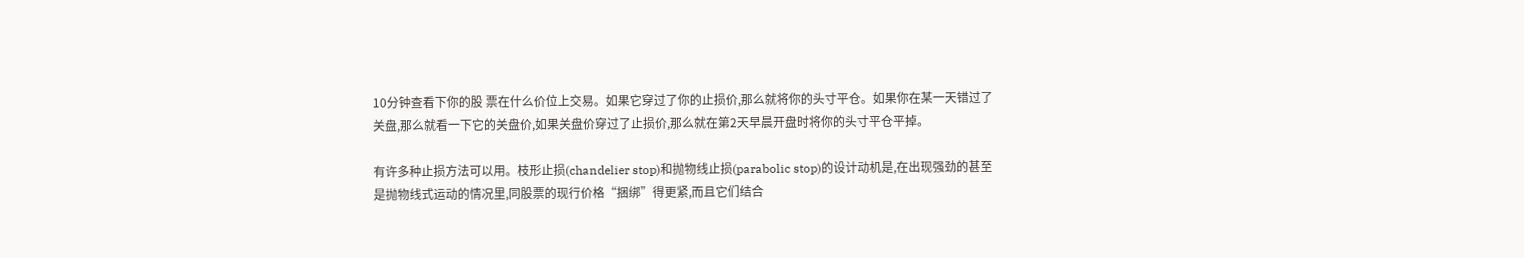10分钟查看下你的股 票在什么价位上交易。如果它穿过了你的止损价,那么就将你的头寸平仓。如果你在某一天错过了关盘,那么就看一下它的关盘价,如果关盘价穿过了止损价,那么就在第2天早晨开盘时将你的头寸平仓平掉。

有许多种止损方法可以用。枝形止损(chandelier stop)和抛物线止损(parabolic stop)的设计动机是,在出现强劲的甚至是抛物线式运动的情况里,同股票的现行价格“捆绑”得更紧,而且它们结合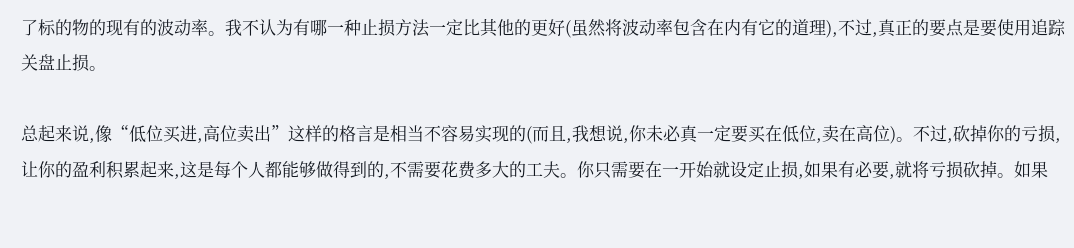了标的物的现有的波动率。我不认为有哪一种止损方法一定比其他的更好(虽然将波动率包含在内有它的道理),不过,真正的要点是要使用追踪关盘止损。

总起来说,像“低位买进,高位卖出”这样的格言是相当不容易实现的(而且,我想说,你未必真一定要买在低位,卖在高位)。不过,砍掉你的亏损,让你的盈利积累起来,这是每个人都能够做得到的,不需要花费多大的工夫。你只需要在一开始就设定止损,如果有必要,就将亏损砍掉。如果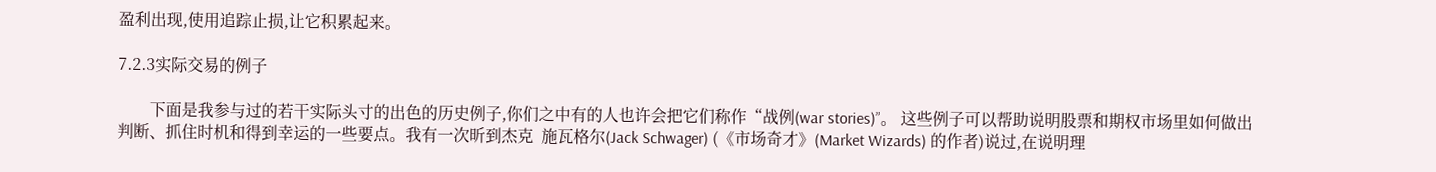盈利出现,使用追踪止损,让它积累起来。

7.2.3实际交易的例子

        下面是我参与过的若干实际头寸的出色的历史例子,你们之中有的人也许会把它们称作“战例(war stories)”。 这些例子可以帮助说明股票和期权市场里如何做出判断、抓住时机和得到幸运的一些要点。我有一次昕到杰克  施瓦格尔(Jack Schwager) (《市场奇才》(Market Wizards) 的作者)说过,在说明理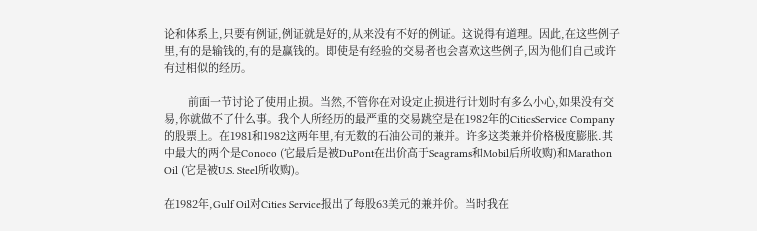论和体系上,只要有例证,例证就是好的,从来没有不好的例证。这说得有道理。因此,在这些例子里,有的是输钱的,有的是赢钱的。即使是有经验的交易者也会喜欢这些例子,因为他们自己或许有过相似的经历。

        前面一节讨论了使用止损。当然,不管你在对设定止损进行计划时有多么小心,如果没有交易,你就做不了什么事。我个人所经历的最严重的交易跳空是在1982年的CiticsService Company的股票上。在1981和1982这两年里,有无数的石油公司的兼并。许多这类兼并价格极度膨胀.其中最大的两个是Conoco (它最后是被DuPont在出价高于Seagrams和Mobil后所收购)和Marathon Oil (它是被U.S. Steel所收购)。

在1982年,Gulf Oil对Cities Service报出了每股63美元的兼并价。当时我在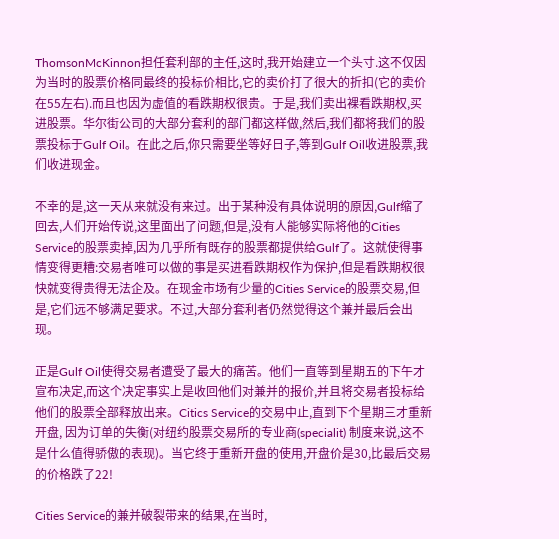ThomsonMcKinnon担任套利部的主任,这时,我开始建立一个头寸.这不仅因为当时的股票价格同最终的投标价相比,它的卖价打了很大的折扣(它的卖价在55左右).而且也因为虚值的看跌期权很贵。于是,我们卖出裸看跌期权,买进股票。华尔街公司的大部分套利的部门都这样做,然后,我们都将我们的股票投标于Gulf Oil。在此之后,你只需要坐等好日子,等到Gulf Oil收进股票,我们收进现金。

不幸的是,这一天从来就没有来过。出于某种没有具体说明的原因,Gulf缩了回去,人们开始传说,这里面出了问题,但是,没有人能够实际将他的Cities Service的股票卖掉,因为几乎所有既存的股票都提供给Gulf了。这就使得事情变得更糟:交易者唯可以做的事是买进看跌期权作为保护,但是看跌期权很快就变得贵得无法企及。在现金市场有少量的Cities Service的股票交易,但是,它们远不够满足要求。不过,大部分套利者仍然觉得这个兼并最后会出现。

正是Gulf Oil使得交易者遭受了最大的痛苦。他们一直等到星期五的下午才宣布决定,而这个决定事实上是收回他们对兼并的报价,并且将交易者投标给他们的股票全部释放出来。Citics Service的交易中止,直到下个星期三才重新开盘, 因为订单的失衡(对纽约股票交易所的专业商(specialit) 制度来说,这不是什么值得骄傲的表现)。当它终于重新开盘的使用,开盘价是30,比最后交易的价格跌了22!

Cities Service的兼并破裂带来的结果,在当时,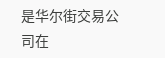是华尔街交易公司在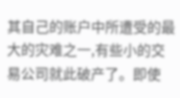其自己的账户中所遭受的最大的灾难之一,有些小的交易公司就此破产了。即使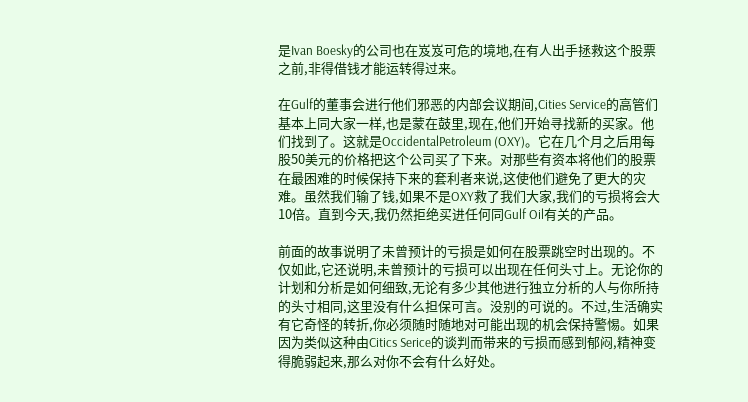是Ivan Boesky的公司也在岌岌可危的境地,在有人出手拯救这个股票之前,非得借钱才能运转得过来。

在Gulf的董事会进行他们邪恶的内部会议期间,Cities Service的高管们基本上同大家一样,也是蒙在鼓里,现在,他们开始寻找新的买家。他们找到了。这就是OccidentalPetroleum (OXY)。它在几个月之后用每股50美元的价格把这个公司买了下来。对那些有资本将他们的股票在最困难的时候保持下来的套利者来说,这使他们避免了更大的灾难。虽然我们输了钱,如果不是OXY救了我们大家,我们的亏损将会大10倍。直到今天,我仍然拒绝买进任何同Gulf Oil有关的产品。

前面的故事说明了未曾预计的亏损是如何在股票跳空时出现的。不仅如此,它还说明,未曾预计的亏损可以出现在任何头寸上。无论你的计划和分析是如何细致,无论有多少其他进行独立分析的人与你所持的头寸相同,这里没有什么担保可言。没别的可说的。不过,生活确实有它奇怪的转折,你必须随时随地对可能出现的机会保持警惕。如果因为类似这种由Citics Serice的谈判而带来的亏损而感到郁闷,精神变得脆弱起来,那么对你不会有什么好处。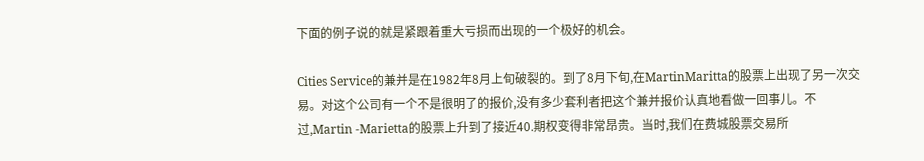下面的例子说的就是紧跟着重大亏损而出现的一个极好的机会。

Cities Service的兼并是在1982年8月上旬破裂的。到了8月下旬,在MartinMaritta的股票上出现了另一次交易。对这个公司有一个不是很明了的报价,没有多少套利者把这个兼并报价认真地看做一回事儿。不过,Martin -Marietta的股票上升到了接近40.期权变得非常昂贵。当时,我们在费城股票交易所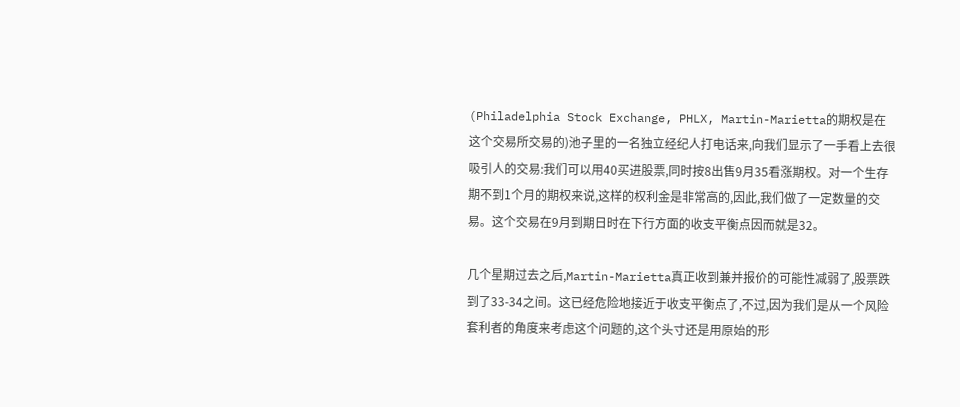(Philadelphia Stock Exchange, PHLX, Martin-Marietta的期权是在这个交易所交易的)池子里的一名独立经纪人打电话来,向我们显示了一手看上去很吸引人的交易:我们可以用40买进股票,同时按8出售9月35看涨期权。对一个生存期不到1个月的期权来说,这样的权利金是非常高的,因此,我们做了一定数量的交易。这个交易在9月到期日时在下行方面的收支平衡点因而就是32。

几个星期过去之后,Martin-Marietta真正收到兼并报价的可能性减弱了,股票跌到了33-34之间。这已经危险地接近于收支平衡点了,不过,因为我们是从一个风险套利者的角度来考虑这个问题的,这个头寸还是用原始的形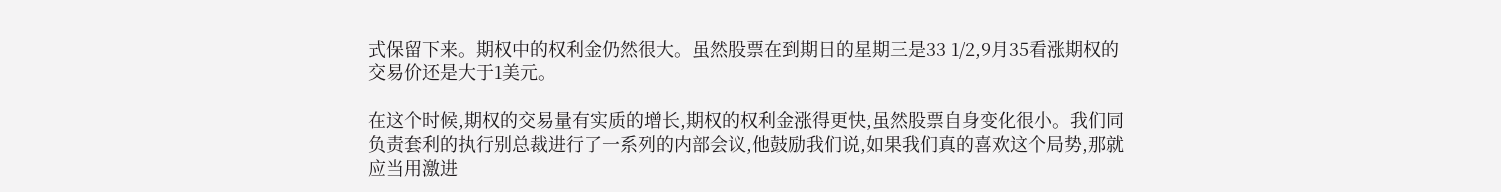式保留下来。期权中的权利金仍然很大。虽然股票在到期日的星期三是33 1/2,9月35看涨期权的交易价还是大于1美元。

在这个时候,期权的交易量有实质的增长,期权的权利金涨得更快,虽然股票自身变化很小。我们同负责套利的执行别总裁进行了一系列的内部会议,他鼓励我们说,如果我们真的喜欢这个局势,那就应当用激进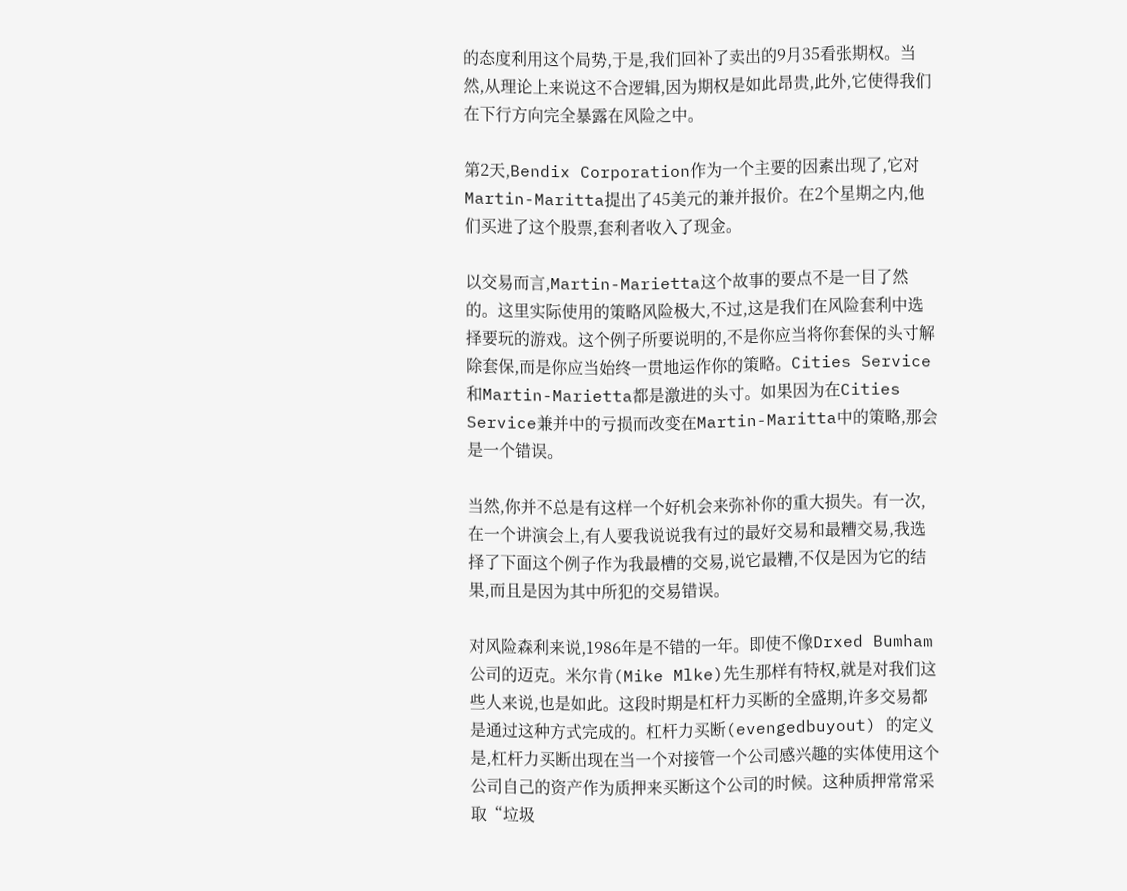的态度利用这个局势,于是,我们回补了卖出的9月35看张期权。当然,从理论上来说这不合逻辑,因为期权是如此昂贵,此外,它使得我们在下行方向完全暴露在风险之中。

第2天,Bendix Corporation作为一个主要的因素出现了,它对Martin-Maritta提出了45美元的兼并报价。在2个星期之内,他们买进了这个股票,套利者收入了现金。

以交易而言,Martin-Marietta这个故事的要点不是一目了然的。这里实际使用的策略风险极大,不过,这是我们在风险套利中选择要玩的游戏。这个例子所要说明的,不是你应当将你套保的头寸解除套保,而是你应当始终一贯地运作你的策略。Cities Service和Martin-Marietta都是激进的头寸。如果因为在Cities Service兼并中的亏损而改变在Martin-Maritta中的策略,那会是一个错误。

当然,你并不总是有这样一个好机会来弥补你的重大损失。有一次,在一个讲演会上,有人要我说说我有过的最好交易和最糟交易,我选择了下面这个例子作为我最槽的交易,说它最糟,不仅是因为它的结果,而且是因为其中所犯的交易错误。

对风险森利来说,1986年是不错的一年。即使不像Drxed Bumham公司的迈克。米尔肯(Mike Mlke)先生那样有特权,就是对我们这些人来说,也是如此。这段时期是杠杆力买断的全盛期,许多交易都是通过这种方式完成的。杠杆力买断(evengedbuyout) 的定义是,杠杆力买断出现在当一个对接管一个公司感兴趣的实体使用这个公司自己的资产作为质押来买断这个公司的时候。这种质押常常采取“垃圾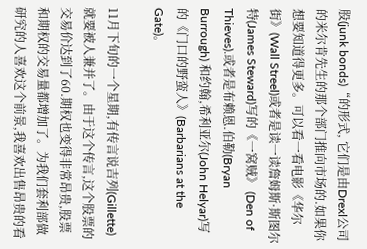股(junk bonds)“的形式, 它们是由Drexl公司的米尔肯先生的那个部门推向市场的.如果你想要知道得更多。可以看一看电影《华尔街》(Wall Streel)或者是读一读詹姆斯·斯图尔特(James Steward)写的《一窝贼》 (Den of Thieves).或者是布赖恩.伯勒(Bryan Burrough) 和约翰,希利亚尔(John Helyar)写的《门口的野蛮人》(Barbarians at the Gate)。

11月下旬的一个星期,有传言说吉列(Gillette) 就要被人兼并了。由于这个传言,这个股票的交易价达到了60.期权也变得非常昂贵,股票和期权的交易量都增加了。为我们套利部做研究的人喜欢这个前景,我喜欢出售昂贵的看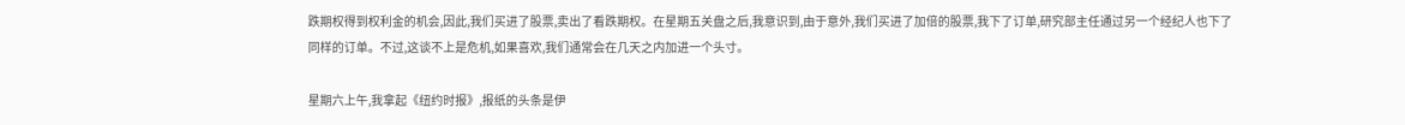跌期权得到权利金的机会,因此,我们买进了股票,卖出了看跌期权。在星期五关盘之后,我意识到,由于意外,我们买进了加倍的股票,我下了订单,研究部主任通过另一个经纪人也下了同样的订单。不过,这谈不上是危机,如果喜欢,我们通常会在几天之内加进一个头寸。

星期六上午,我拿起《纽约时报》,报纸的头条是伊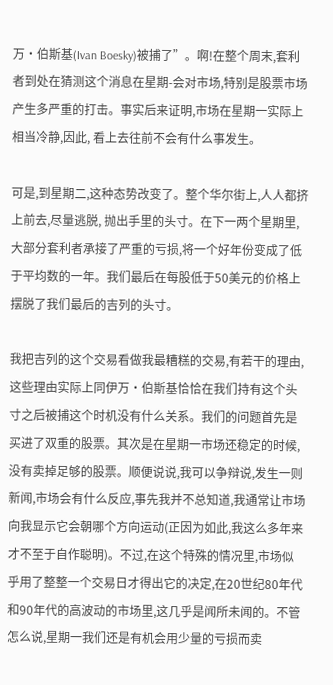万·伯斯基(Ivan Boesky)被捕了”。啊!在整个周末,套利者到处在猜测这个消息在星期-会对市场,特别是股票市场产生多严重的打击。事实后来证明,市场在星期一实际上相当冷静,因此, 看上去往前不会有什么事发生。

可是,到星期二,这种态势改变了。整个华尔街上,人人都挤上前去,尽量逃脱, 抛出手里的头寸。在下一两个星期里,大部分套利者承接了严重的亏损,将一个好年份变成了低于平均数的一年。我们最后在每股低于50美元的价格上摆脱了我们最后的吉列的头寸。

我把吉列的这个交易看做我最糟糕的交易,有若干的理由,这些理由实际上同伊万·伯斯基恰恰在我们持有这个头寸之后被捕这个时机没有什么关系。我们的问题首先是买进了双重的股票。其次是在星期一市场还稳定的时候,没有卖掉足够的股票。顺便说说,我可以争辩说,发生一则新闻,市场会有什么反应,事先我并不总知道,我通常让市场向我显示它会朝哪个方向运动(正因为如此,我这么多年来才不至于自作聪明)。不过,在这个特殊的情况里,市场似乎用了整整一个交易日才得出它的决定,在20世纪80年代和90年代的高波动的市场里,这几乎是闻所未闻的。不管怎么说,星期一我们还是有机会用少量的亏损而卖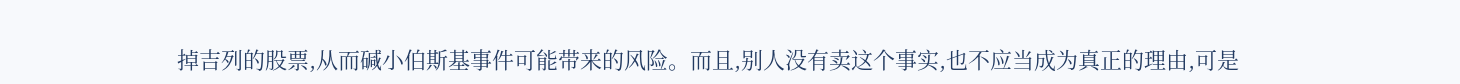掉吉列的股票,从而碱小伯斯基事件可能带来的风险。而且,别人没有卖这个事实,也不应当成为真正的理由,可是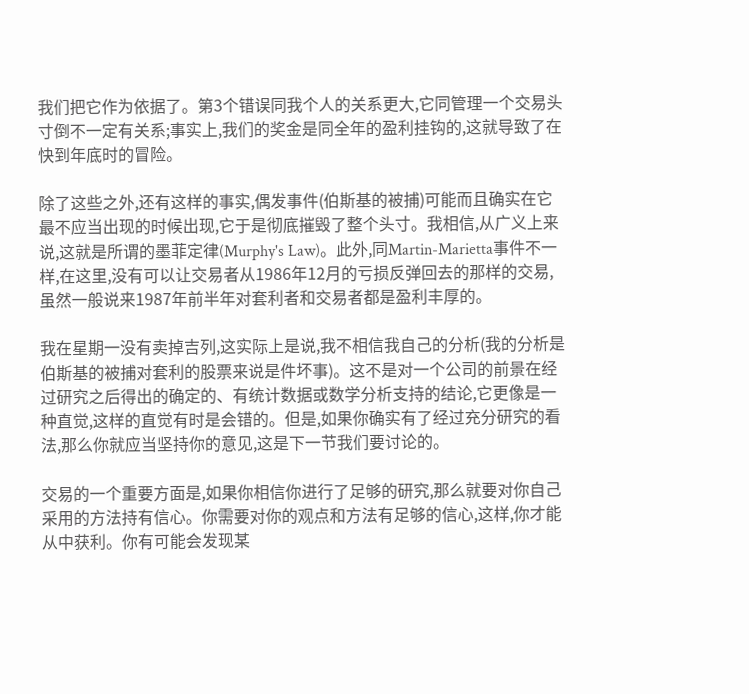我们把它作为依据了。第3个错误同我个人的关系更大,它同管理一个交易头寸倒不一定有关系;事实上,我们的奖金是同全年的盈利挂钩的,这就导致了在快到年底时的冒险。

除了这些之外,还有这样的事实,偶发事件(伯斯基的被捕)可能而且确实在它最不应当出现的时候出现,它于是彻底摧毁了整个头寸。我相信,从广义上来说,这就是所谓的墨菲定律(Murphy's Law)。此外,同Martin-Marietta事件不一样,在这里,没有可以让交易者从1986年12月的亏损反弹回去的那样的交易,虽然一般说来1987年前半年对套利者和交易者都是盈利丰厚的。

我在星期一没有卖掉吉列,这实际上是说,我不相信我自己的分析(我的分析是伯斯基的被捕对套利的股票来说是件坏事)。这不是对一个公司的前景在经过研究之后得出的确定的、有统计数据或数学分析支持的结论,它更像是一种直觉,这样的直觉有时是会错的。但是,如果你确实有了经过充分研究的看法,那么你就应当坚持你的意见,这是下一节我们要讨论的。

交易的一个重要方面是,如果你相信你进行了足够的研究,那么就要对你自己采用的方法持有信心。你需要对你的观点和方法有足够的信心,这样,你才能从中获利。你有可能会发现某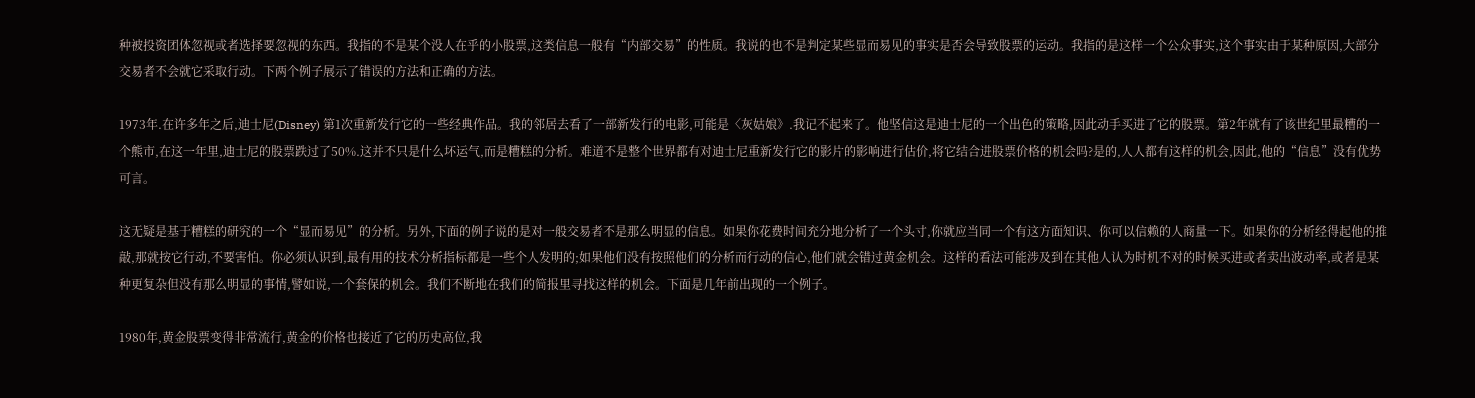种被投资团体忽视或者选择要忽视的东西。我指的不是某个没人在乎的小股票,这类信息一般有“内部交易”的性质。我说的也不是判定某些显而易见的事实是否会导致股票的运动。我指的是这样一个公众事实,这个事实由于某种原因,大部分交易者不会就它采取行动。下两个例子展示了错误的方法和正确的方法。

1973年.在许多年之后,迪士尼(Disney) 第1次重新发行它的一些经典作品。我的邻居去看了一部新发行的电影,可能是〈灰姑娘》.我记不起来了。他坚信这是迪士尼的一个出色的策略,因此动手买进了它的股票。第2年就有了该世纪里最糟的一个熊市,在这一年里,迪士尼的股票跌过了50%.这并不只是什么坏运气,而是糟糕的分析。难道不是整个世界都有对迪士尼重新发行它的影片的影响进行估价,将它结合进股票价格的机会吗?是的,人人都有这样的机会,因此,他的“信息”没有优势可言。

这无疑是基于糟糕的研究的一个“显而易见”的分析。另外,下面的例子说的是对一般交易者不是那么明显的信息。如果你花费时间充分地分析了一个头寸,你就应当同一个有这方面知识、你可以信赖的人商量一下。如果你的分析经得起他的推敲,那就按它行动,不要害怕。你必须认识到,最有用的技术分析指标都是一些个人发明的;如果他们没有按照他们的分析而行动的信心,他们就会错过黄金机会。这样的看法可能涉及到在其他人认为时机不对的时候买进或者卖出波动率,或者是某种更复杂但没有那么明显的事情,譬如说,一个套保的机会。我们不断地在我们的简报里寻找这样的机会。下面是几年前出现的一个例子。

1980年,黄金股票变得非常流行,黄金的价格也接近了它的历史高位,我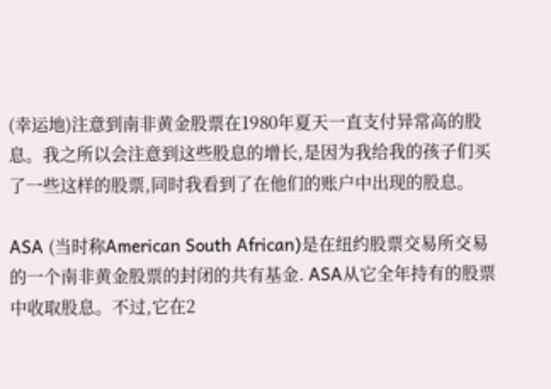(幸运地)注意到南非黄金股票在1980年夏天一直支付异常高的股息。我之所以会注意到这些股息的增长,是因为我给我的孩子们买了一些这样的股票,同时我看到了在他们的账户中出现的股息。

ASA (当时称American South African)是在纽约股票交易所交易的一个南非黄金股票的封闭的共有基金. ASA从它全年持有的股票中收取股息。不过,它在2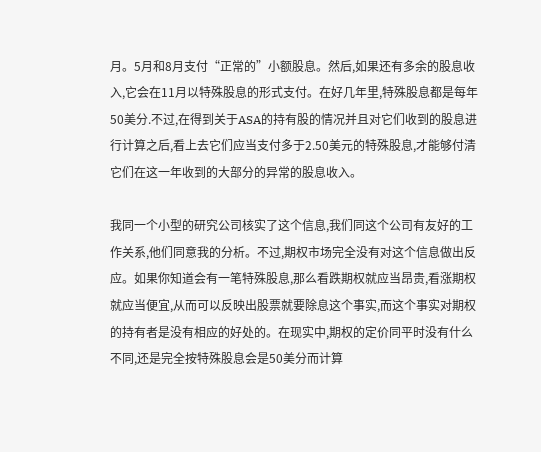月。5月和8月支付“正常的”小额股息。然后,如果还有多余的股息收入,它会在11月以特殊股息的形式支付。在好几年里,特殊股息都是每年50美分.不过,在得到关于ASA的持有股的情况并且对它们收到的股息进行计算之后,看上去它们应当支付多于2.50美元的特殊股息,才能够付清它们在这一年收到的大部分的异常的股息收入。

我同一个小型的研究公司核实了这个信息,我们同这个公司有友好的工作关系,他们同意我的分析。不过,期权市场完全没有对这个信息做出反应。如果你知道会有一笔特殊股息,那么看跌期权就应当昂贵,看涨期权就应当便宜,从而可以反映出股票就要除息这个事实,而这个事实对期权的持有者是没有相应的好处的。在现实中,期权的定价同平时没有什么不同,还是完全按特殊股息会是50美分而计算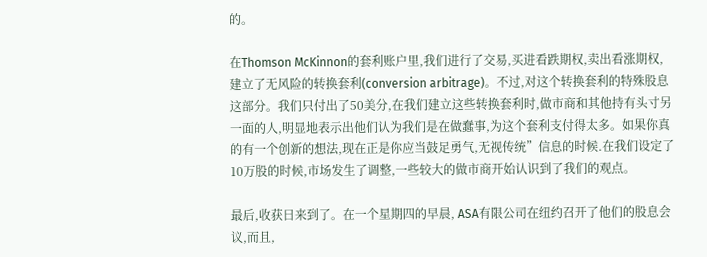的。

在Thomson McKinnon的套利账户里,我们进行了交易,买进看跌期权,卖出看涨期权,建立了无风险的转换套利(conversion arbitrage)。不过,对这个转换套利的特殊股息这部分。我们只付出了50美分,在我们建立这些转换套利时,做市商和其他持有头寸另一面的人,明显地表示出他们认为我们是在做蠢事,为这个套利支付得太多。如果你真的有一个创新的想法,现在正是你应当鼓足勇气,无视传统”信息的时候.在我们设定了10万股的时候,市场发生了调整,一些较大的做市商开始认识到了我们的观点。

最后,收获日来到了。在一个星期四的早晨, ASA有限公司在纽约召开了他们的股息会议,而且,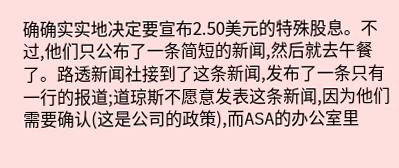确确实实地决定要宣布2.50美元的特殊股息。不过,他们只公布了一条简短的新闻,然后就去午餐了。路透新闻社接到了这条新闻,发布了一条只有一行的报道;道琼斯不愿意发表这条新闻,因为他们需要确认(这是公司的政策),而ASA的办公室里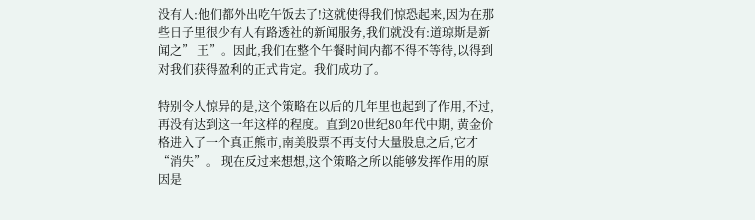没有人:他们都外出吃午饭去了!这就使得我们惊恐起来,因为在那些日子里很少有人有路透社的新闻服务,我们就没有:道琼斯是新闻之” 王”。因此,我们在整个午餐时间内都不得不等待,以得到对我们获得盈利的正式肯定。我们成功了。

特别令人惊异的是,这个策略在以后的几年里也起到了作用,不过,再没有达到这一年这样的程度。直到20世纪80年代中期, 黄金价格进入了一个真正熊市,南美股票不再支付大量股息之后,它才“消失”。 现在反过来想想,这个策略之所以能够发挥作用的原因是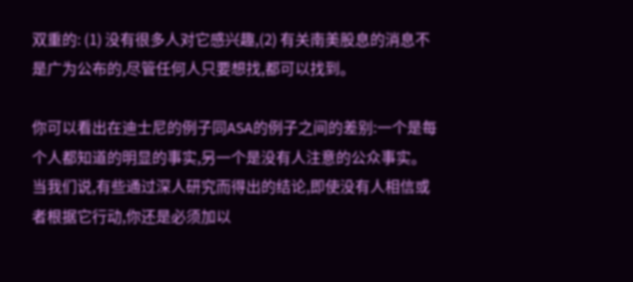双重的: (1) 没有很多人对它感兴趣,(2) 有关南美股息的消息不是广为公布的,尽管任何人只要想找,都可以找到。

你可以看出在迪士尼的例子同ASA的例子之间的差别:一个是每个人都知道的明显的事实,另一个是没有人注意的公众事实。当我们说,有些通过深人研究而得出的结论,即使没有人相信或者根据它行动,你还是必须加以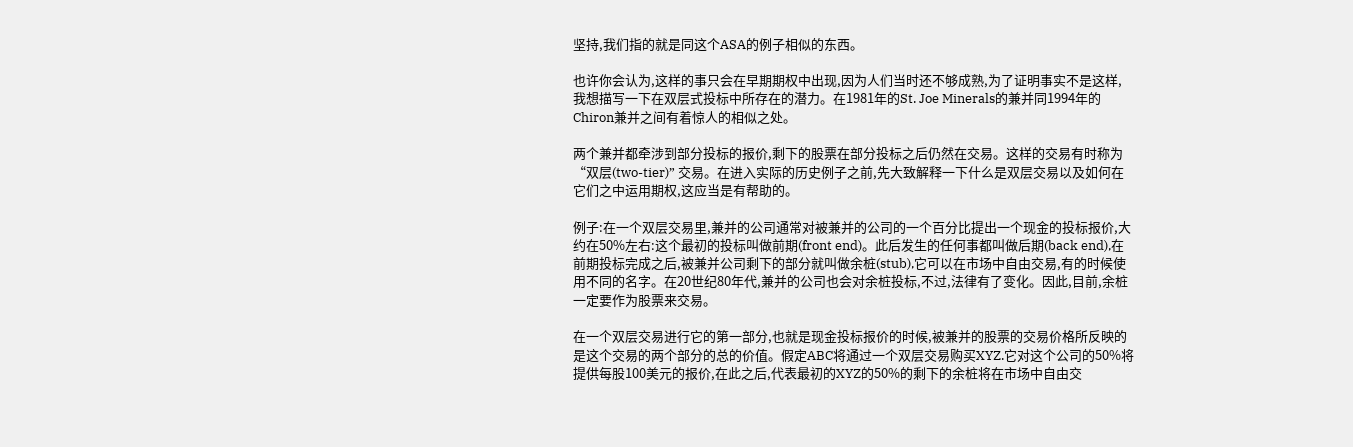坚持,我们指的就是同这个ASA的例子相似的东西。

也许你会认为,这样的事只会在早期期权中出现,因为人们当时还不够成熟,为了证明事实不是这样,我想描写一下在双层式投标中所存在的潜力。在1981年的St. Joe Minerals的兼并同1994年的Chiron兼并之间有着惊人的相似之处。

两个兼并都牵涉到部分投标的报价,剩下的股票在部分投标之后仍然在交易。这样的交易有时称为“双层(two-tier)” 交易。在进入实际的历史例子之前,先大致解释一下什么是双层交易以及如何在它们之中运用期权,这应当是有帮助的。

例子:在一个双层交易里,兼并的公司通常对被兼并的公司的一个百分比提出一个现金的投标报价,大约在50%左右:这个最初的投标叫做前期(front end)。此后发生的任何事都叫做后期(back end),在前期投标完成之后,被兼并公司剩下的部分就叫做余桩(stub),它可以在市场中自由交易,有的时候使用不同的名字。在20世纪80年代,兼并的公司也会对余桩投标,不过,法律有了变化。因此,目前,余桩一定要作为股票来交易。

在一个双层交易进行它的第一部分,也就是现金投标报价的时候,被兼并的股票的交易价格所反映的是这个交易的两个部分的总的价值。假定ABC将通过一个双层交易购买XYZ.它对这个公司的50%将提供每股100美元的报价,在此之后,代表最初的XYZ的50%的剩下的余桩将在市场中自由交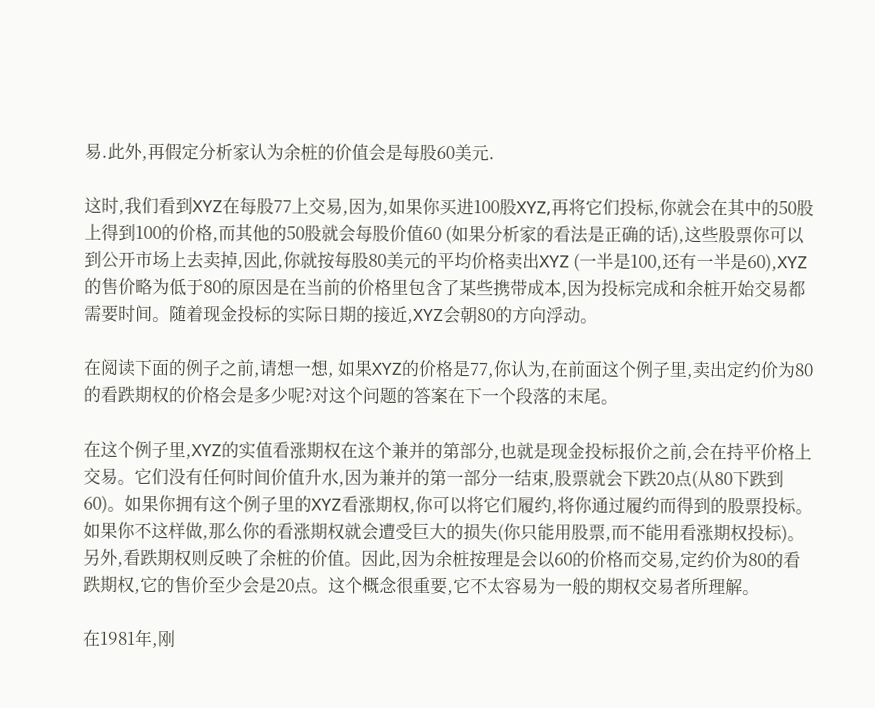易.此外,再假定分析家认为余桩的价值会是每股60美元.

这时,我们看到XYZ在每股77上交易,因为,如果你买进100股XYZ,再将它们投标,你就会在其中的50股上得到100的价格,而其他的50股就会每股价值60 (如果分析家的看法是正确的话),这些股票你可以到公开市场上去卖掉,因此,你就按每股80美元的平均价格卖出XYZ (一半是100,还有一半是60),XYZ的售价略为低于80的原因是在当前的价格里包含了某些携带成本,因为投标完成和余桩开始交易都需要时间。随着现金投标的实际日期的接近,XYZ会朝80的方向浮动。

在阅读下面的例子之前,请想一想, 如果XYZ的价格是77,你认为,在前面这个例子里,卖出定约价为80的看跌期权的价格会是多少呢?对这个问题的答案在下一个段落的末尾。

在这个例子里,XYZ的实值看涨期权在这个兼并的第部分,也就是现金投标报价之前,会在持平价格上交易。它们没有任何时间价值升水,因为兼并的第一部分一结束,股票就会下跌20点(从80下跌到60)。如果你拥有这个例子里的XYZ看涨期权,你可以将它们履约,将你通过履约而得到的股票投标。如果你不这样做,那么你的看涨期权就会遭受巨大的损失(你只能用股票,而不能用看涨期权投标)。另外,看跌期权则反映了余桩的价值。因此,因为余桩按理是会以60的价格而交易,定约价为80的看跌期权,它的售价至少会是20点。这个概念很重要,它不太容易为一般的期权交易者所理解。

在1981年,刚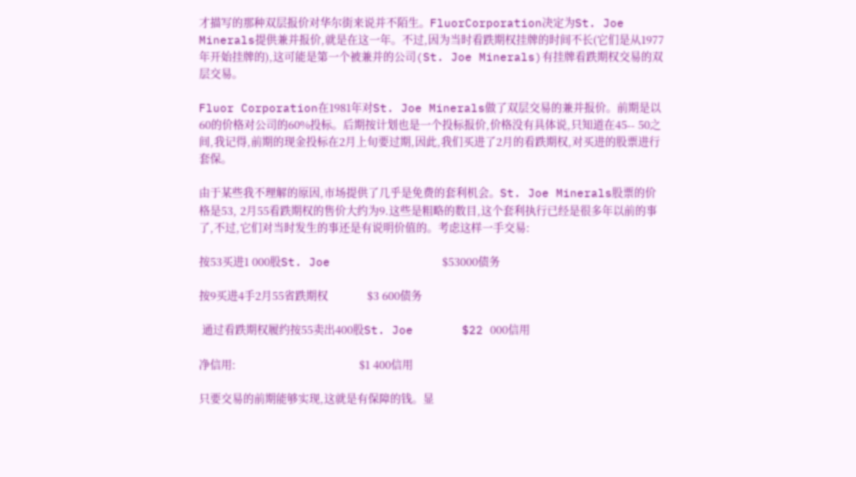才描写的那种双层报价对华尔街来说并不陌生。FluorCorporation决定为St. Joe Minerals提供兼并报价,就是在这一年。不过,因为当时看跌期权挂牌的时间不长(它们是从1977年开始挂牌的),这可能是第一个被兼并的公司(St. Joe Minerals)有挂牌看跌期权交易的双层交易。

Fluor Corporation在1981年对St. Joe Minerals做了双层交易的兼并报价。前期是以60的价格对公司的60%投标。后期按计划也是一个投标报价,价格没有具体说,只知道在45-- 50之间,我记得,前期的现金投标在2月上旬要过期,因此,我们买进了2月的看跌期权,对买进的股票进行套保。

由于某些我不理解的原因,市场提供了几乎是免费的套利机会。St. Joe Minerals股票的价格是53, 2月55看跌期权的售价大约为9.这些是粗略的数目,这个套利执行已经是很多年以前的事了,不过,它们对当时发生的事还是有说明价值的。考虑这样一手交易:

按53买进1 000股St. Joe                $53000债务

按9买进4手2月55省跌期权             $3 600债务

 通过看跌期权履约按55卖出400股St. Joe       $22 000信用

净信用:                                         $1 400信用

只要交易的前期能够实现,这就是有保障的钱。显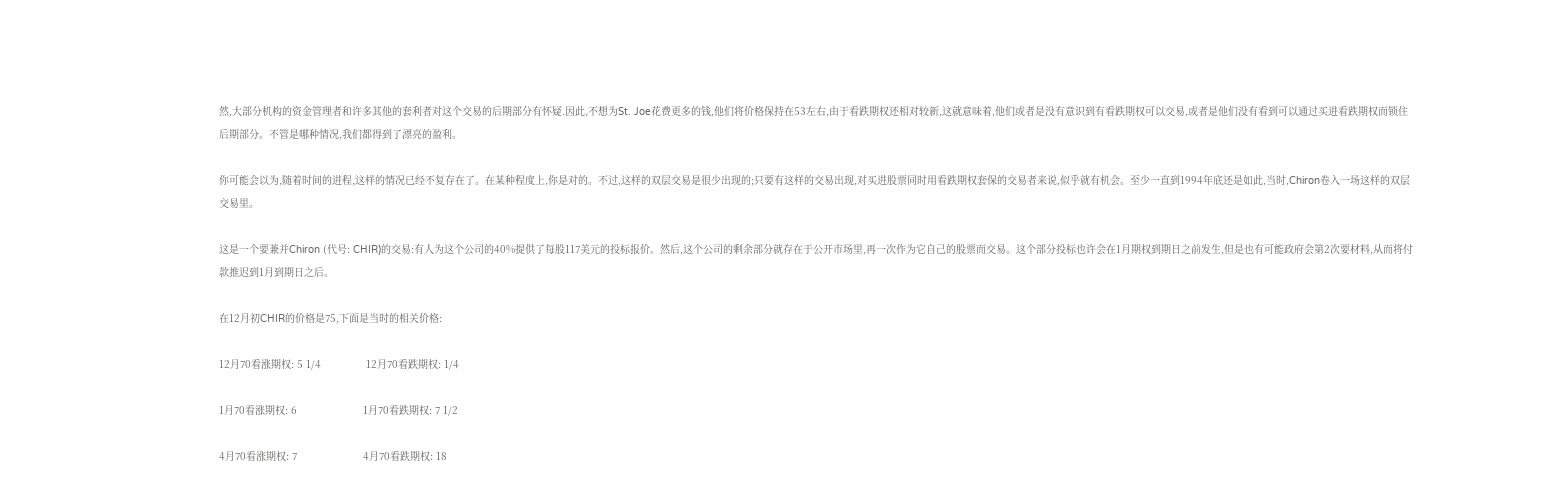然,大部分机构的资金管理者和许多其他的套利者对这个交易的后期部分有怀疑.因此,不想为St. Joe花费更多的钱,他们将价格保持在53左右,由于看跌期权还相对较新,这就意味着,他们或者是没有意识到有看跌期权可以交易,或者是他们没有看到可以通过买进看跌期权而锁住后期部分。不管是哪种情况,我们都得到了漂亮的盈利。

你可能会以为,随着时间的进程,这样的情况已经不复存在了。在某种程度上,你是对的。不过,这样的双层交易是很少出现的;只要有这样的交易出现,对买进股票同时用看跌期权套保的交易者来说,似乎就有机会。至少一直到1994年底还是如此,当时,Chiron卷入一场这样的双层交易里。

这是一个要兼并Chiron (代号: CHIR)的交易:有人为这个公司的40%提供了每股117美元的投标报价。然后,这个公司的剩余部分就存在于公开市场里,再一次作为它自己的股票而交易。这个部分投标也许会在1月期权到期日之前发生,但是也有可能政府会第2次要材料,从而将付款推迟到1月到期日之后。

在12月初CHIR的价格是75,下面是当时的相关价格:

12月70看涨期权: 5 1/4               12月70看跌期权: 1/4

1月70看涨期权: 6                      1月70看跌期权: 7 1/2

4月70看涨期权: 7                      4月70看跌期权: 18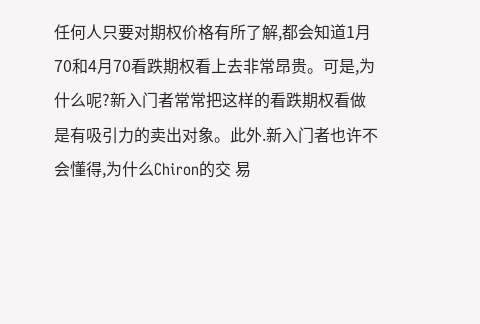任何人只要对期权价格有所了解,都会知道1月70和4月70看跌期权看上去非常昂贵。可是,为什么呢?新入门者常常把这样的看跌期权看做是有吸引力的卖出对象。此外.新入门者也许不会懂得,为什么Chiron的交 易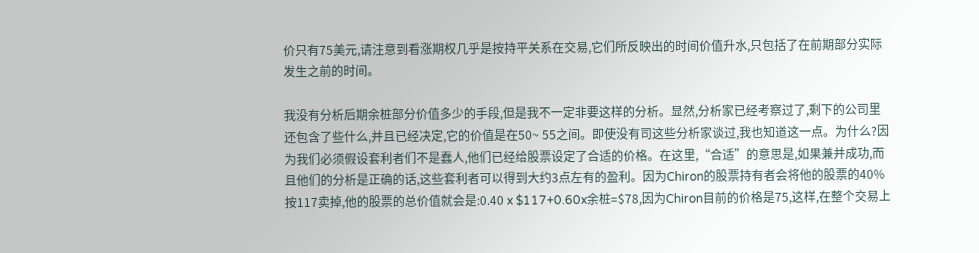价只有75美元,请注意到看涨期权几乎是按持平关系在交易,它们所反映出的时间价值升水,只包括了在前期部分实际发生之前的时间。

我没有分析后期余桩部分价值多少的手段,但是我不一定非要这样的分析。显然,分析家已经考察过了,剩下的公司里还包含了些什么,并且已经决定,它的价值是在50~ 55之间。即使没有司这些分析家谈过,我也知道这一点。为什么?因为我们必须假设套利者们不是蠢人,他们已经给股票设定了合适的价格。在这里,“合适”的意思是,如果兼并成功,而且他们的分析是正确的话,这些套利者可以得到大约3点左有的盈利。因为Chiron的股票持有者会将他的股票的40%按117卖掉,他的股票的总价值就会是:0.40 x $117+0.60x余桩=$78,因为Chiron目前的价格是75,这样,在整个交易上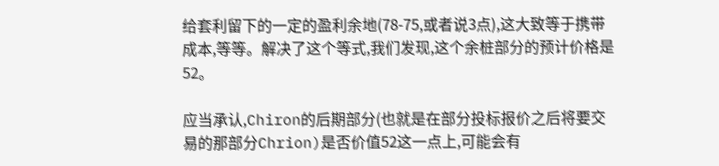给套利留下的一定的盈利余地(78-75,或者说3点),这大致等于携带成本,等等。解决了这个等式,我们发现,这个余桩部分的预计价格是52。

应当承认,Chiron的后期部分(也就是在部分投标报价之后将要交易的那部分Chrion)是否价值52这一点上,可能会有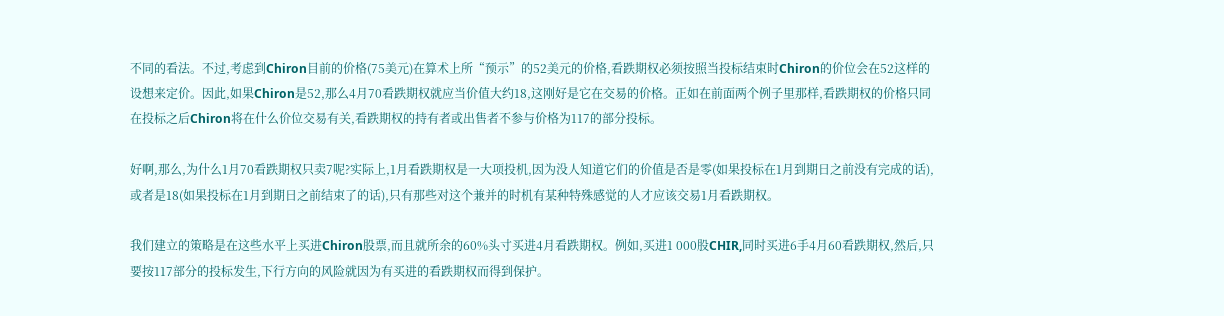不同的看法。不过,考虑到Chiron目前的价格(75美元)在算术上所“预示”的52美元的价格,看跌期权必须按照当投标结束时Chiron的价位会在52这样的设想来定价。因此,如果Chiron是52,那么4月70看跌期权就应当价值大约18,这刚好是它在交易的价格。正如在前面两个例子里那样,看跌期权的价格只同在投标之后Chiron将在什么价位交易有关,看跌期权的持有者或出售者不参与价格为117的部分投标。

好啊,那么,为什么1月70看跌期权只卖7呢?实际上,1月看跌期权是一大项投机,因为没人知道它们的价值是否是零(如果投标在1月到期日之前没有完成的话),或者是18(如果投标在1月到期日之前结束了的话),只有那些对这个兼并的时机有某种特殊感觉的人才应该交易1月看跌期权。

我们建立的策略是在这些水平上买进Chiron股票,而且就所余的60%头寸买进4月看跌期权。例如,买进1 000股CHIR,同时买进6手4月60看跌期权,然后,只要按117部分的投标发生,下行方向的风险就因为有买进的看跌期权而得到保护。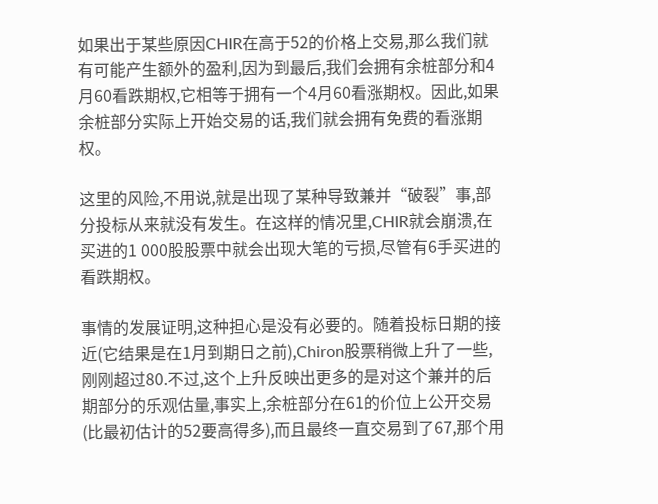如果出于某些原因CHIR在高于52的价格上交易,那么我们就有可能产生额外的盈利,因为到最后,我们会拥有余桩部分和4月60看跌期权,它相等于拥有一个4月60看涨期权。因此,如果余桩部分实际上开始交易的话,我们就会拥有免费的看涨期权。

这里的风险,不用说,就是出现了某种导致兼并“破裂”事,部分投标从来就没有发生。在这样的情况里,CHIR就会崩溃,在买进的1 000股股票中就会出现大笔的亏损,尽管有6手买进的看跌期权。

事情的发展证明,这种担心是没有必要的。随着投标日期的接近(它结果是在1月到期日之前),Chiron股票稍微上升了一些,刚刚超过80.不过,这个上升反映出更多的是对这个兼并的后期部分的乐观估量,事实上,余桩部分在61的价位上公开交易(比最初估计的52要高得多),而且最终一直交易到了67,那个用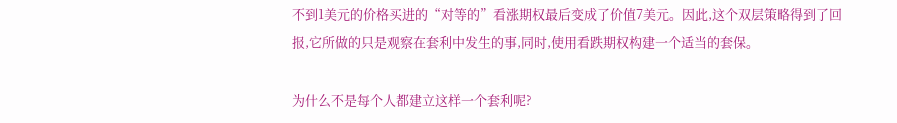不到1美元的价格买进的“对等的”看涨期权最后变成了价值7美元。因此,这个双层策略得到了回报,它所做的只是观察在套利中发生的事,同时,使用看跌期权构建一个适当的套保。

为什么不是每个人都建立这样一个套利呢?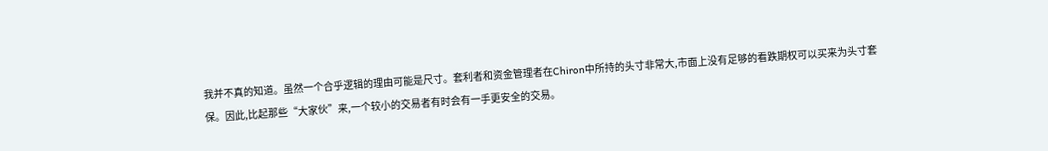我并不真的知道。虽然一个合乎逻辑的理由可能是尺寸。套利者和资金管理者在Chiron中所持的头寸非常大,市面上没有足够的看跌期权可以买来为头寸套保。因此,比起那些“大家伙”来,一个较小的交易者有时会有一手更安全的交易。